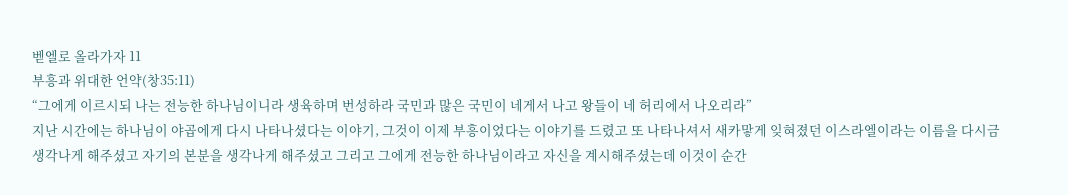벧엘로 올라가자 11
부흥과 위대한 언약(창35:11)
“그에게 이르시되 나는 전능한 하나님이니라 생육하며 번성하라 국민과 많은 국민이 네게서 나고 왕들이 네 허리에서 나오리라”
지난 시간에는 하나님이 야곱에게 다시 나타나셨다는 이야기, 그것이 이제 부흥이었다는 이야기를 드렸고 또 나타나셔서 새카맣게 잊혀졌던 이스라엘이라는 이름을 다시금 생각나게 해주셨고 자기의 본분을 생각나게 해주셨고 그리고 그에게 전능한 하나님이라고 자신을 계시해주셨는데 이것이 순간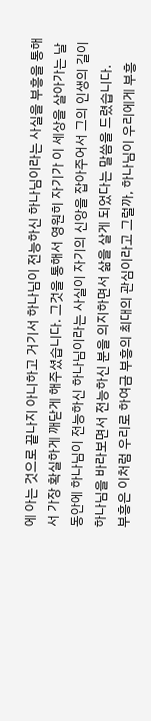에 아는 것으로 끝나지 아니하고 거기서 하나님이 전능하신 하나님이라는 사실을 부흥을 통해서 가장 확실하게 깨닫게 해주셨습니다. 그것을 통해서 영원히 자기가 이 세상을 살아가는 날 동안에 하나님이 전능하신 하나님이라는 사실이 자기의 신앙을 잡아주어서 그의 인생의 길이 하나님을 바라보면서 전능하신 분을 의지하면서 삶을 살게 되었다는 말씀을 드렸습니다.
부흥은 이처럼 우리로 하여금 부흥의 최대의 관심이라고 그럴까, 하나님이 우리에게 부흥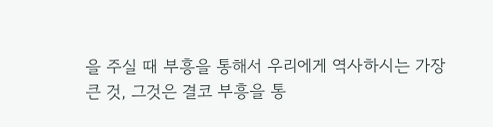을 주실 때 부흥을 통해서 우리에게 역사하시는 가장 큰 것, 그것은 결코 부흥을 통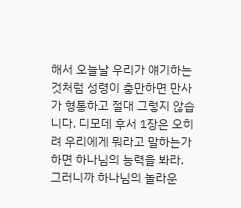해서 오늘날 우리가 얘기하는 것처럼 성령이 충만하면 만사가 형통하고 절대 그렇지 않습니다. 디모데 후서 1장은 오히려 우리에게 뭐라고 말하는가 하면 하나님의 능력을 봐라. 그러니까 하나님의 놀라운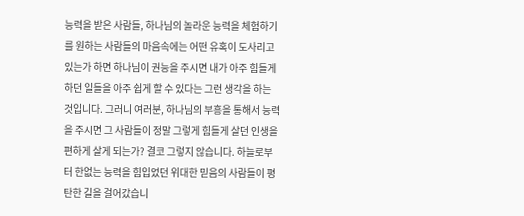능력을 받은 사람들, 하나님의 놀라운 능력을 체험하기를 원하는 사람들의 마음속에는 어떤 유혹이 도사리고 있는가 하면 하나님이 권능을 주시면 내가 아주 힘들게 하던 일들을 아주 쉽게 할 수 있다는 그런 생각을 하는 것입니다. 그러니 여러분, 하나님의 부흥을 통해서 능력을 주시면 그 사람들이 정말 그렇게 힘들게 살던 인생을 편하게 살게 되는가? 결코 그렇지 않습니다. 하늘로부터 한없는 능력을 힘입었던 위대한 믿음의 사람들이 평탄한 길을 걸어갔습니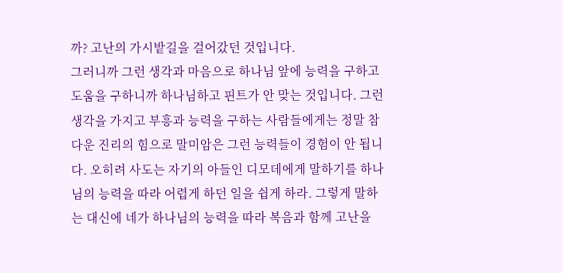까? 고난의 가시밭길을 걸어갔던 것입니다.
그러니까 그런 생각과 마음으로 하나님 앞에 능력을 구하고 도움을 구하니까 하나님하고 핀트가 안 맞는 것입니다. 그런 생각을 가지고 부흥과 능력을 구하는 사람들에게는 정말 참다운 진리의 힘으로 말미암은 그런 능력들이 경험이 안 됩니다. 오히려 사도는 자기의 아들인 디모데에게 말하기를 하나님의 능력을 따라 어렵게 하던 일을 쉽게 하라. 그렇게 말하는 대신에 네가 하나님의 능력을 따라 복음과 함께 고난을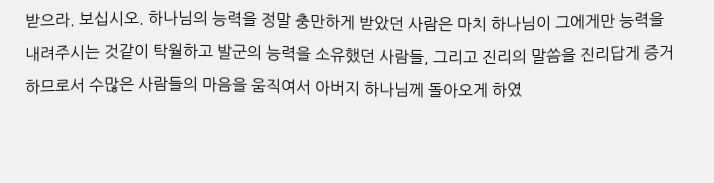받으라. 보십시오. 하나님의 능력을 정말 충만하게 받았던 사람은 마치 하나님이 그에게만 능력을 내려주시는 것같이 탁월하고 발군의 능력을 소유했던 사람들, 그리고 진리의 말씀을 진리답게 증거하므로서 수많은 사람들의 마음을 움직여서 아버지 하나님께 돌아오게 하였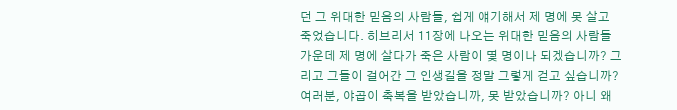던 그 위대한 믿음의 사람들, 쉽게 얘기해서 제 명에 못 살고 죽었습니다. 히브리서 11장에 나오는 위대한 믿음의 사람들 가운데 제 명에 살다가 죽은 사람이 몇 명이나 되겠습니까? 그리고 그들이 걸어간 그 인생길을 정말 그렇게 걷고 싶습니까?
여러분, 야곱이 축복을 받았습니까, 못 받았습니까? 아니 왜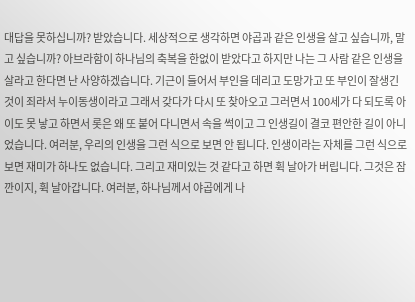대답을 못하십니까? 받았습니다. 세상적으로 생각하면 야곱과 같은 인생을 살고 싶습니까, 말고 싶습니까? 아브라함이 하나님의 축복을 한없이 받았다고 하지만 나는 그 사람 같은 인생을 살라고 한다면 난 사양하겠습니다. 기근이 들어서 부인을 데리고 도망가고 또 부인이 잘생긴 것이 죄라서 누이동생이라고 그래서 갖다가 다시 또 찾아오고 그러면서 100세가 다 되도록 아이도 못 낳고 하면서 롯은 왜 또 붙어 다니면서 속을 썩이고 그 인생길이 결코 편안한 길이 아니었습니다. 여러분, 우리의 인생을 그런 식으로 보면 안 됩니다. 인생이라는 자체를 그런 식으로 보면 재미가 하나도 없습니다. 그리고 재미있는 것 같다고 하면 휙 날아가 버립니다. 그것은 잠깐이지, 휙 날아갑니다. 여러분, 하나님께서 야곱에게 나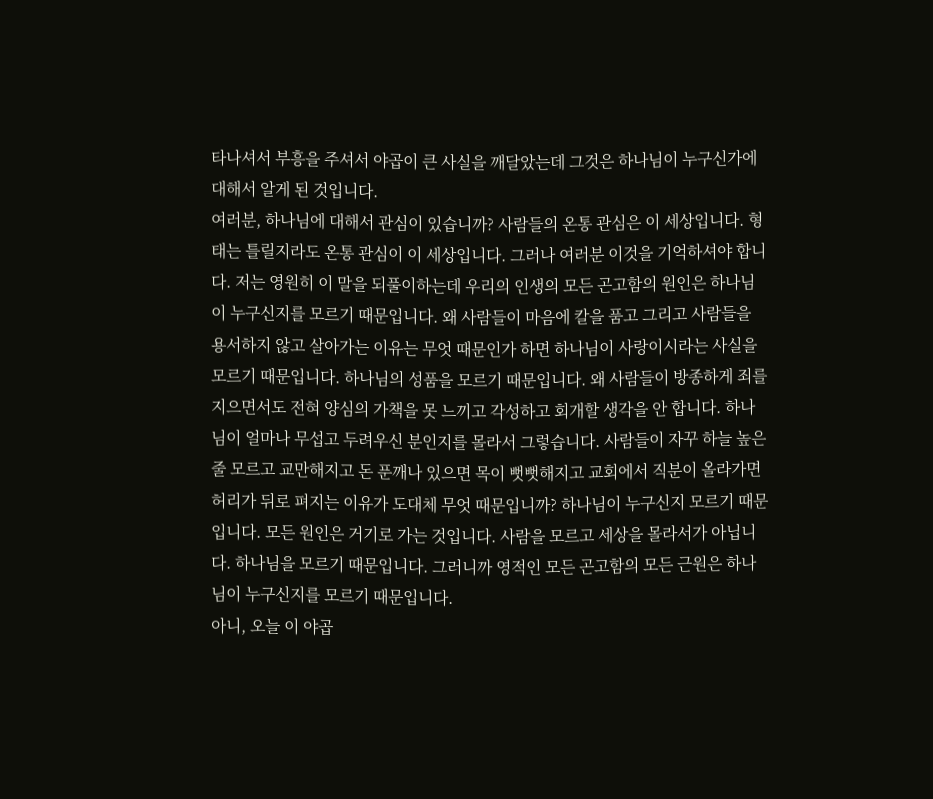타나셔서 부흥을 주셔서 야곱이 큰 사실을 깨달았는데 그것은 하나님이 누구신가에 대해서 알게 된 것입니다.
여러분, 하나님에 대해서 관심이 있습니까? 사람들의 온통 관심은 이 세상입니다. 형태는 틀릴지라도 온통 관심이 이 세상입니다. 그러나 여러분 이것을 기억하셔야 합니다. 저는 영원히 이 말을 되풀이하는데 우리의 인생의 모든 곤고함의 원인은 하나님이 누구신지를 모르기 때문입니다. 왜 사람들이 마음에 칼을 품고 그리고 사람들을 용서하지 않고 살아가는 이유는 무엇 때문인가 하면 하나님이 사랑이시라는 사실을 모르기 때문입니다. 하나님의 성품을 모르기 때문입니다. 왜 사람들이 방종하게 죄를 지으면서도 전혀 양심의 가책을 못 느끼고 각성하고 회개할 생각을 안 합니다. 하나님이 얼마나 무섭고 두려우신 분인지를 몰라서 그렇습니다. 사람들이 자꾸 하늘 높은 줄 모르고 교만해지고 돈 푼깨나 있으면 목이 뻣뻣해지고 교회에서 직분이 올라가면 허리가 뒤로 펴지는 이유가 도대체 무엇 때문입니까? 하나님이 누구신지 모르기 때문입니다. 모든 원인은 거기로 가는 것입니다. 사람을 모르고 세상을 몰라서가 아닙니다. 하나님을 모르기 때문입니다. 그러니까 영적인 모든 곤고함의 모든 근원은 하나님이 누구신지를 모르기 때문입니다.
아니, 오늘 이 야곱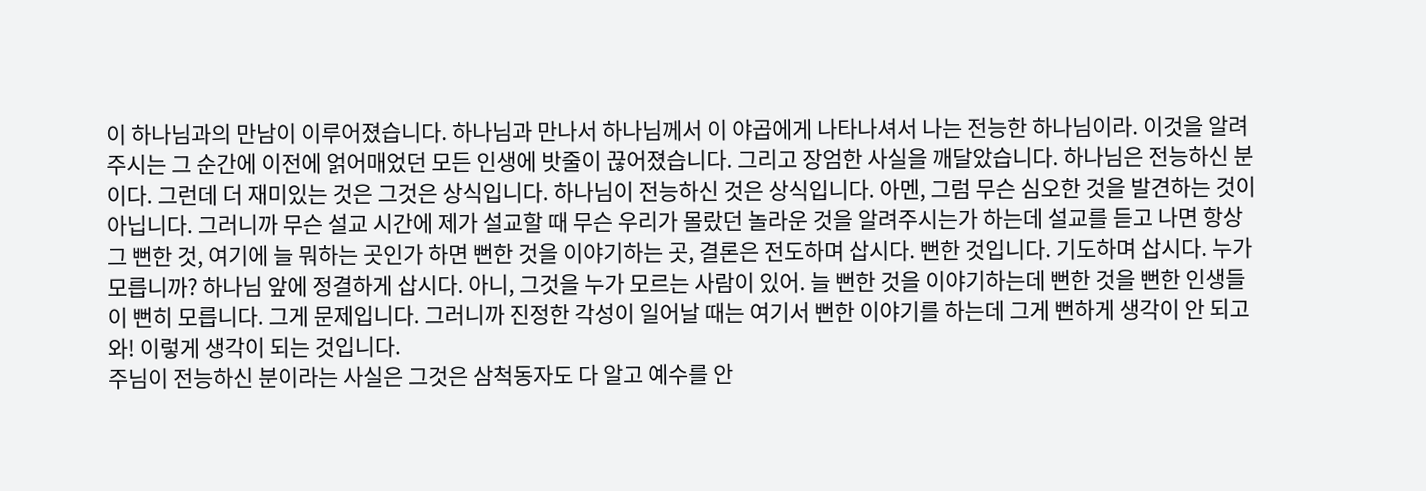이 하나님과의 만남이 이루어졌습니다. 하나님과 만나서 하나님께서 이 야곱에게 나타나셔서 나는 전능한 하나님이라. 이것을 알려주시는 그 순간에 이전에 얽어매었던 모든 인생에 밧줄이 끊어졌습니다. 그리고 장엄한 사실을 깨달았습니다. 하나님은 전능하신 분이다. 그런데 더 재미있는 것은 그것은 상식입니다. 하나님이 전능하신 것은 상식입니다. 아멘, 그럼 무슨 심오한 것을 발견하는 것이 아닙니다. 그러니까 무슨 설교 시간에 제가 설교할 때 무슨 우리가 몰랐던 놀라운 것을 알려주시는가 하는데 설교를 듣고 나면 항상 그 뻔한 것, 여기에 늘 뭐하는 곳인가 하면 뻔한 것을 이야기하는 곳, 결론은 전도하며 삽시다. 뻔한 것입니다. 기도하며 삽시다. 누가 모릅니까? 하나님 앞에 정결하게 삽시다. 아니, 그것을 누가 모르는 사람이 있어. 늘 뻔한 것을 이야기하는데 뻔한 것을 뻔한 인생들이 뻔히 모릅니다. 그게 문제입니다. 그러니까 진정한 각성이 일어날 때는 여기서 뻔한 이야기를 하는데 그게 뻔하게 생각이 안 되고 와! 이렇게 생각이 되는 것입니다.
주님이 전능하신 분이라는 사실은 그것은 삼척동자도 다 알고 예수를 안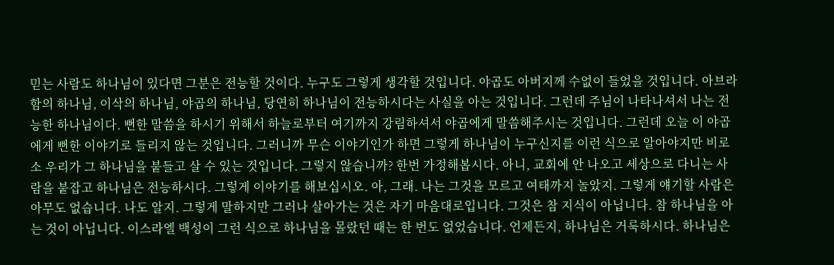믿는 사람도 하나님이 있다면 그분은 전능할 것이다. 누구도 그렇게 생각할 것입니다. 야곱도 아버지께 수없이 들었을 것입니다. 아브라함의 하나님, 이삭의 하나님, 야곱의 하나님, 당연히 하나님이 전능하시다는 사실을 아는 것입니다. 그런데 주님이 나타나셔서 나는 전능한 하나님이다. 뻔한 말씀을 하시기 위해서 하늘로부터 여기까지 강림하셔서 야곱에게 말씀해주시는 것입니다. 그런데 오늘 이 야곱에게 뻔한 이야기로 들리지 않는 것입니다. 그러니까 무슨 이야기인가 하면 그렇게 하나님이 누구신지를 이런 식으로 알아야지만 비로소 우리가 그 하나님을 붙들고 살 수 있는 것입니다. 그렇지 않습니까? 한번 가정해봅시다. 아니, 교회에 안 나오고 세상으로 다니는 사람을 붙잡고 하나님은 전능하시다. 그렇게 이야기를 해보십시오. 아, 그래. 나는 그것을 모르고 여태까지 놀았지. 그렇게 얘기할 사람은 아무도 없습니다. 나도 알지. 그렇게 말하지만 그러나 살아가는 것은 자기 마음대로입니다. 그것은 참 지식이 아닙니다. 참 하나님을 아는 것이 아닙니다. 이스라엘 백성이 그런 식으로 하나님을 몰랐던 때는 한 번도 없었습니다. 언제든지, 하나님은 거룩하시다. 하나님은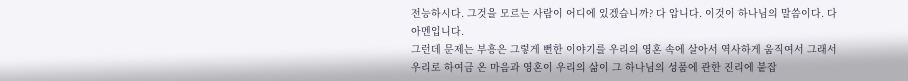전능하시다. 그것을 모르는 사람이 어디에 있겠습니까? 다 압니다. 이것이 하나님의 말씀이다. 다 아멘입니다.
그런데 문제는 부흥은 그렇게 뻔한 이야기를 우리의 영혼 속에 살아서 역사하게 움직여서 그래서 우리로 하여금 온 마음과 영혼이 우리의 삶이 그 하나님의 성품에 관한 진리에 붙잡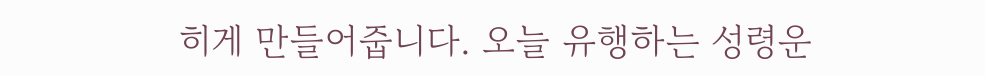히게 만들어줍니다. 오늘 유행하는 성령운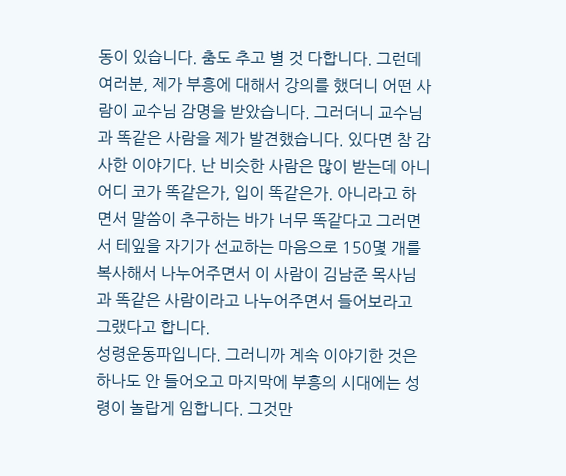동이 있습니다. 춤도 추고 별 것 다합니다. 그런데 여러분, 제가 부흥에 대해서 강의를 했더니 어떤 사람이 교수님 감명을 받았습니다. 그러더니 교수님과 똑같은 사람을 제가 발견했습니다. 있다면 참 감사한 이야기다. 난 비슷한 사람은 많이 받는데 아니 어디 코가 똑같은가, 입이 똑같은가. 아니라고 하면서 말씀이 추구하는 바가 너무 똑같다고 그러면서 테잎을 자기가 선교하는 마음으로 150몇 개를 복사해서 나누어주면서 이 사람이 김남준 목사님과 똑같은 사람이라고 나누어주면서 들어보라고 그랬다고 합니다.
성령운동파입니다. 그러니까 계속 이야기한 것은 하나도 안 들어오고 마지막에 부흥의 시대에는 성령이 놀랍게 임합니다. 그것만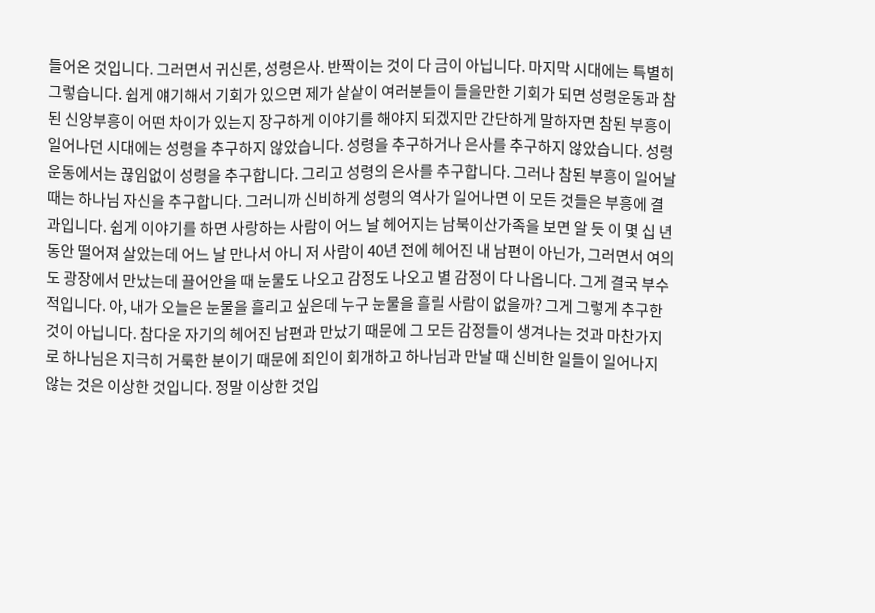들어온 것입니다. 그러면서 귀신론, 성령은사. 반짝이는 것이 다 금이 아닙니다. 마지막 시대에는 특별히 그렇습니다. 쉽게 얘기해서 기회가 있으면 제가 샅샅이 여러분들이 들을만한 기회가 되면 성령운동과 참된 신앙부흥이 어떤 차이가 있는지 장구하게 이야기를 해야지 되겠지만 간단하게 말하자면 참된 부흥이 일어나던 시대에는 성령을 추구하지 않았습니다. 성령을 추구하거나 은사를 추구하지 않았습니다. 성령운동에서는 끊임없이 성령을 추구합니다. 그리고 성령의 은사를 추구합니다. 그러나 참된 부흥이 일어날 때는 하나님 자신을 추구합니다. 그러니까 신비하게 성령의 역사가 일어나면 이 모든 것들은 부흥에 결과입니다. 쉽게 이야기를 하면 사랑하는 사람이 어느 날 헤어지는 남북이산가족을 보면 알 듯 이 몇 십 년 동안 떨어져 살았는데 어느 날 만나서 아니 저 사람이 40년 전에 헤어진 내 남편이 아닌가, 그러면서 여의도 광장에서 만났는데 끌어안을 때 눈물도 나오고 감정도 나오고 별 감정이 다 나옵니다. 그게 결국 부수적입니다. 아, 내가 오늘은 눈물을 흘리고 싶은데 누구 눈물을 흘릴 사람이 없을까? 그게 그렇게 추구한 것이 아닙니다. 참다운 자기의 헤어진 남편과 만났기 때문에 그 모든 감정들이 생겨나는 것과 마찬가지로 하나님은 지극히 거룩한 분이기 때문에 죄인이 회개하고 하나님과 만날 때 신비한 일들이 일어나지 않는 것은 이상한 것입니다. 정말 이상한 것입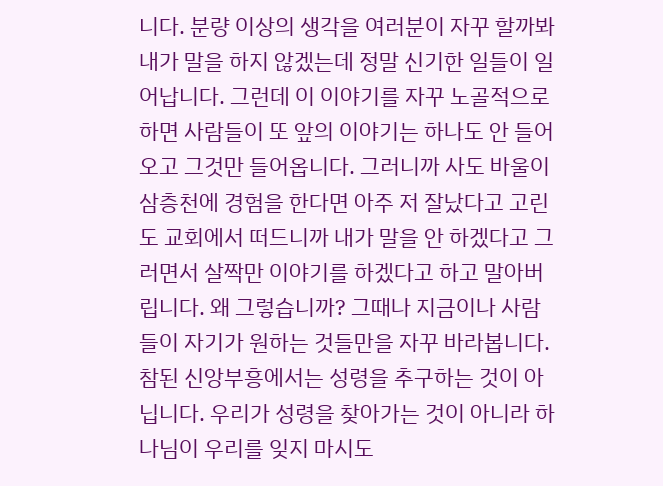니다. 분량 이상의 생각을 여러분이 자꾸 할까봐 내가 말을 하지 않겠는데 정말 신기한 일들이 일어납니다. 그런데 이 이야기를 자꾸 노골적으로 하면 사람들이 또 앞의 이야기는 하나도 안 들어오고 그것만 들어옵니다. 그러니까 사도 바울이 삼층천에 경험을 한다면 아주 저 잘났다고 고린도 교회에서 떠드니까 내가 말을 안 하겠다고 그러면서 살짝만 이야기를 하겠다고 하고 말아버립니다. 왜 그렇습니까? 그때나 지금이나 사람들이 자기가 원하는 것들만을 자꾸 바라봅니다.
참된 신앙부흥에서는 성령을 추구하는 것이 아닙니다. 우리가 성령을 찾아가는 것이 아니라 하나님이 우리를 잊지 마시도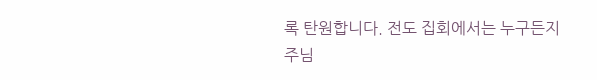록 탄원합니다. 전도 집회에서는 누구든지 주님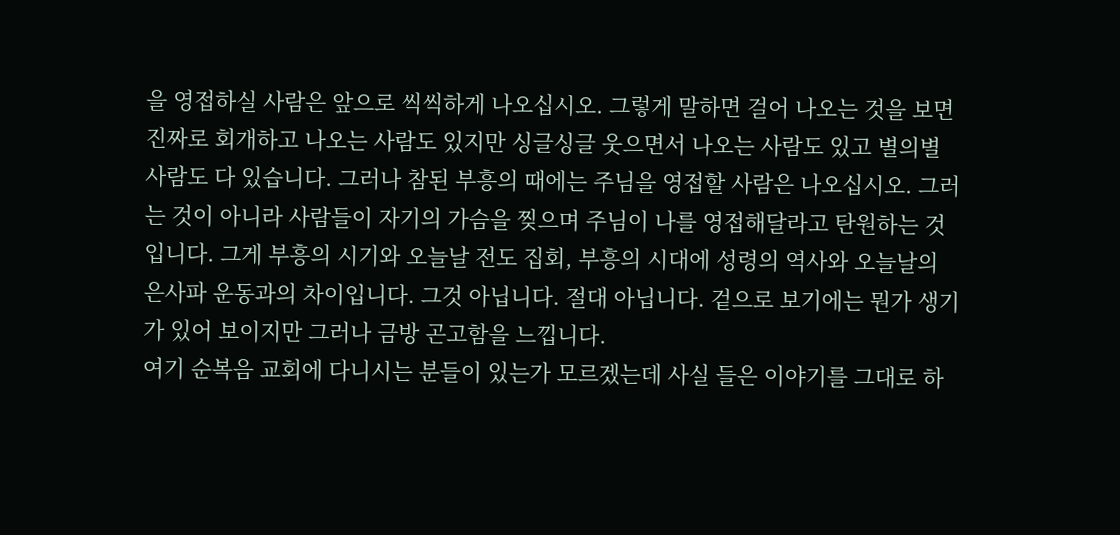을 영접하실 사람은 앞으로 씩씩하게 나오십시오. 그렇게 말하면 걸어 나오는 것을 보면 진짜로 회개하고 나오는 사람도 있지만 싱글싱글 웃으면서 나오는 사람도 있고 별의별 사람도 다 있습니다. 그러나 참된 부흥의 때에는 주님을 영접할 사람은 나오십시오. 그러는 것이 아니라 사람들이 자기의 가슴을 찢으며 주님이 나를 영접해달라고 탄원하는 것입니다. 그게 부흥의 시기와 오늘날 전도 집회, 부흥의 시대에 성령의 역사와 오늘날의 은사파 운동과의 차이입니다. 그것 아닙니다. 절대 아닙니다. 겉으로 보기에는 뭔가 생기가 있어 보이지만 그러나 금방 곤고함을 느낍니다.
여기 순복음 교회에 다니시는 분들이 있는가 모르겠는데 사실 들은 이야기를 그대로 하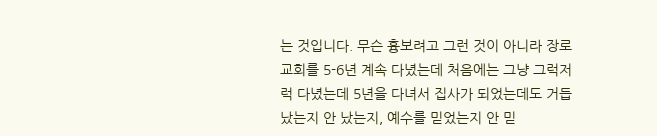는 것입니다. 무슨 흉보려고 그런 것이 아니라 장로교회를 5-6년 계속 다녔는데 처음에는 그냥 그럭저럭 다녔는데 5년을 다녀서 집사가 되었는데도 거듭났는지 안 났는지, 예수를 믿었는지 안 믿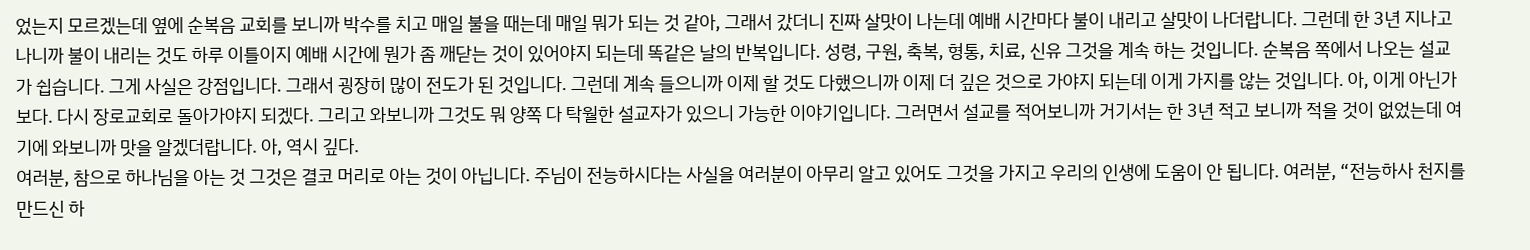었는지 모르겠는데 옆에 순복음 교회를 보니까 박수를 치고 매일 불을 때는데 매일 뭐가 되는 것 같아, 그래서 갔더니 진짜 살맛이 나는데 예배 시간마다 불이 내리고 살맛이 나더랍니다. 그런데 한 3년 지나고 나니까 불이 내리는 것도 하루 이틀이지 예배 시간에 뭔가 좀 깨닫는 것이 있어야지 되는데 똑같은 날의 반복입니다. 성령, 구원, 축복, 형통, 치료, 신유 그것을 계속 하는 것입니다. 순복음 쪽에서 나오는 설교가 쉽습니다. 그게 사실은 강점입니다. 그래서 굉장히 많이 전도가 된 것입니다. 그런데 계속 들으니까 이제 할 것도 다했으니까 이제 더 깊은 것으로 가야지 되는데 이게 가지를 않는 것입니다. 아, 이게 아닌가보다. 다시 장로교회로 돌아가야지 되겠다. 그리고 와보니까 그것도 뭐 양쪽 다 탁월한 설교자가 있으니 가능한 이야기입니다. 그러면서 설교를 적어보니까 거기서는 한 3년 적고 보니까 적을 것이 없었는데 여기에 와보니까 맛을 알겠더랍니다. 아, 역시 깊다.
여러분, 참으로 하나님을 아는 것 그것은 결코 머리로 아는 것이 아닙니다. 주님이 전능하시다는 사실을 여러분이 아무리 알고 있어도 그것을 가지고 우리의 인생에 도움이 안 됩니다. 여러분, “전능하사 천지를 만드신 하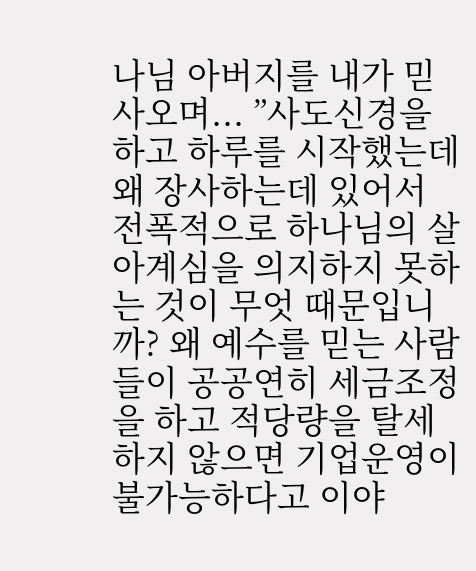나님 아버지를 내가 믿사오며... ”사도신경을 하고 하루를 시작했는데 왜 장사하는데 있어서 전폭적으로 하나님의 살아계심을 의지하지 못하는 것이 무엇 때문입니까? 왜 예수를 믿는 사람들이 공공연히 세금조정을 하고 적당량을 탈세하지 않으면 기업운영이 불가능하다고 이야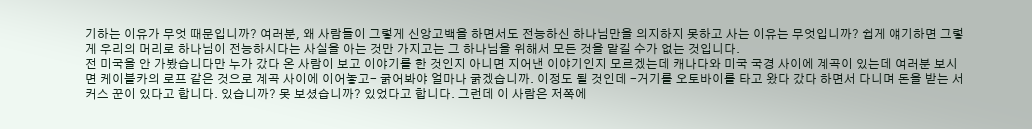기하는 이유가 무엇 때문입니까? 여러분, 왜 사람들이 그렇게 신앙고백을 하면서도 전능하신 하나님만을 의지하지 못하고 사는 이유는 무엇입니까? 쉽게 얘기하면 그렇게 우리의 머리로 하나님이 전능하시다는 사실을 아는 것만 가지고는 그 하나님을 위해서 모든 것을 맡길 수가 없는 것입니다.
전 미국을 안 가봤습니다만 누가 갔다 온 사람이 보고 이야기를 한 것인지 아니면 지어낸 이야기인지 모르겠는데 캐나다와 미국 국경 사이에 계곡이 있는데 여러분 보시면 케이블카의 로프 같은 것으로 계곡 사이에 이어놓고- 굵어봐야 얼마나 굵겠습니까. 이정도 될 것인데 -거기를 오토바이를 타고 왔다 갔다 하면서 다니며 돈을 받는 서커스 꾼이 있다고 합니다. 있습니까? 못 보셨습니까? 있었다고 합니다. 그런데 이 사람은 저쪽에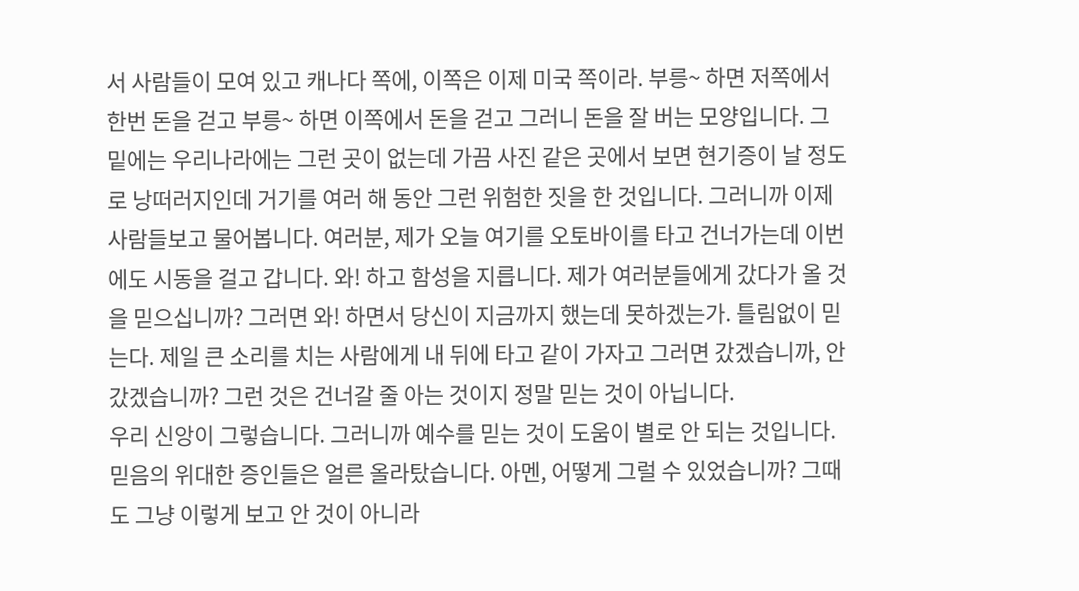서 사람들이 모여 있고 캐나다 쪽에, 이쪽은 이제 미국 쪽이라. 부릉~ 하면 저쪽에서 한번 돈을 걷고 부릉~ 하면 이쪽에서 돈을 걷고 그러니 돈을 잘 버는 모양입니다. 그 밑에는 우리나라에는 그런 곳이 없는데 가끔 사진 같은 곳에서 보면 현기증이 날 정도로 낭떠러지인데 거기를 여러 해 동안 그런 위험한 짓을 한 것입니다. 그러니까 이제 사람들보고 물어봅니다. 여러분, 제가 오늘 여기를 오토바이를 타고 건너가는데 이번에도 시동을 걸고 갑니다. 와! 하고 함성을 지릅니다. 제가 여러분들에게 갔다가 올 것을 믿으십니까? 그러면 와! 하면서 당신이 지금까지 했는데 못하겠는가. 틀림없이 믿는다. 제일 큰 소리를 치는 사람에게 내 뒤에 타고 같이 가자고 그러면 갔겠습니까, 안 갔겠습니까? 그런 것은 건너갈 줄 아는 것이지 정말 믿는 것이 아닙니다.
우리 신앙이 그렇습니다. 그러니까 예수를 믿는 것이 도움이 별로 안 되는 것입니다. 믿음의 위대한 증인들은 얼른 올라탔습니다. 아멘, 어떻게 그럴 수 있었습니까? 그때도 그냥 이렇게 보고 안 것이 아니라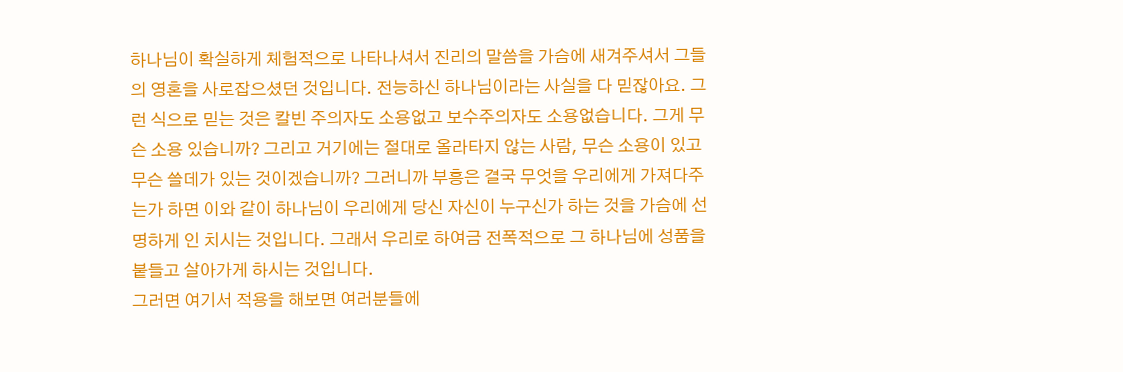하나님이 확실하게 체험적으로 나타나셔서 진리의 말씀을 가슴에 새겨주셔서 그들의 영혼을 사로잡으셨던 것입니다. 전능하신 하나님이라는 사실을 다 믿잖아요. 그런 식으로 믿는 것은 칼빈 주의자도 소용없고 보수주의자도 소용없습니다. 그게 무슨 소용 있습니까? 그리고 거기에는 절대로 올라타지 않는 사람, 무슨 소용이 있고 무슨 쓸데가 있는 것이겠습니까? 그러니까 부흥은 결국 무엇을 우리에게 가져다주는가 하면 이와 같이 하나님이 우리에게 당신 자신이 누구신가 하는 것을 가슴에 선명하게 인 치시는 것입니다. 그래서 우리로 하여금 전폭적으로 그 하나님에 성품을 붙들고 살아가게 하시는 것입니다.
그러면 여기서 적용을 해보면 여러분들에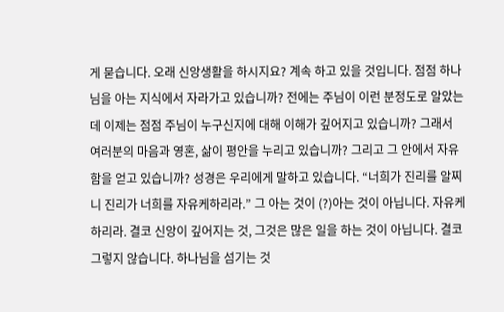게 묻습니다. 오래 신앙생활을 하시지요? 계속 하고 있을 것입니다. 점점 하나님을 아는 지식에서 자라가고 있습니까? 전에는 주님이 이런 분정도로 알았는데 이제는 점점 주님이 누구신지에 대해 이해가 깊어지고 있습니까? 그래서 여러분의 마음과 영혼, 삶이 평안을 누리고 있습니까? 그리고 그 안에서 자유함을 얻고 있습니까? 성경은 우리에게 말하고 있습니다. “너희가 진리를 알찌니 진리가 너희를 자유케하리라.” 그 아는 것이 (?)아는 것이 아닙니다. 자유케하리라. 결코 신앙이 깊어지는 것, 그것은 많은 일을 하는 것이 아닙니다. 결코 그렇지 않습니다. 하나님을 섬기는 것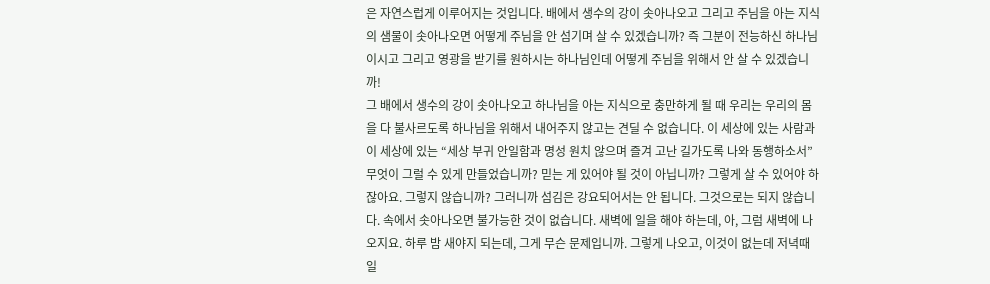은 자연스럽게 이루어지는 것입니다. 배에서 생수의 강이 솟아나오고 그리고 주님을 아는 지식의 샘물이 솟아나오면 어떻게 주님을 안 섬기며 살 수 있겠습니까? 즉 그분이 전능하신 하나님이시고 그리고 영광을 받기를 원하시는 하나님인데 어떻게 주님을 위해서 안 살 수 있겠습니까!
그 배에서 생수의 강이 솟아나오고 하나님을 아는 지식으로 충만하게 될 때 우리는 우리의 몸을 다 불사르도록 하나님을 위해서 내어주지 않고는 견딜 수 없습니다. 이 세상에 있는 사람과 이 세상에 있는 “세상 부귀 안일함과 명성 원치 않으며 즐겨 고난 길가도록 나와 동행하소서” 무엇이 그럴 수 있게 만들었습니까? 믿는 게 있어야 될 것이 아닙니까? 그렇게 살 수 있어야 하잖아요. 그렇지 않습니까? 그러니까 섬김은 강요되어서는 안 됩니다. 그것으로는 되지 않습니다. 속에서 솟아나오면 불가능한 것이 없습니다. 새벽에 일을 해야 하는데, 아, 그럼 새벽에 나오지요. 하루 밤 새야지 되는데, 그게 무슨 문제입니까. 그렇게 나오고, 이것이 없는데 저녁때 일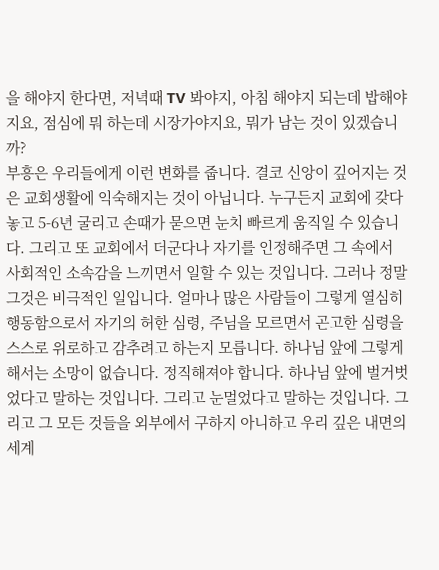을 해야지 한다면, 저녁때 TV 봐야지, 아침 해야지 되는데 밥해야지요, 점심에 뭐 하는데 시장가야지요, 뭐가 남는 것이 있겠습니까?
부흥은 우리들에게 이런 변화를 줍니다. 결코 신앙이 깊어지는 것은 교회생활에 익숙해지는 것이 아닙니다. 누구든지 교회에 갖다놓고 5-6년 굴리고 손때가 묻으면 눈치 빠르게 움직일 수 있습니다. 그리고 또 교회에서 더군다나 자기를 인정해주면 그 속에서 사회적인 소속감을 느끼면서 일할 수 있는 것입니다. 그러나 정말 그것은 비극적인 일입니다. 얼마나 많은 사람들이 그렇게 열심히 행동함으로서 자기의 허한 심령, 주님을 모르면서 곤고한 심령을 스스로 위로하고 감추려고 하는지 모릅니다. 하나님 앞에 그렇게 해서는 소망이 없습니다. 정직해져야 합니다. 하나님 앞에 벌거벗었다고 말하는 것입니다. 그리고 눈멀었다고 말하는 것입니다. 그리고 그 모든 것들을 외부에서 구하지 아니하고 우리 깊은 내면의 세계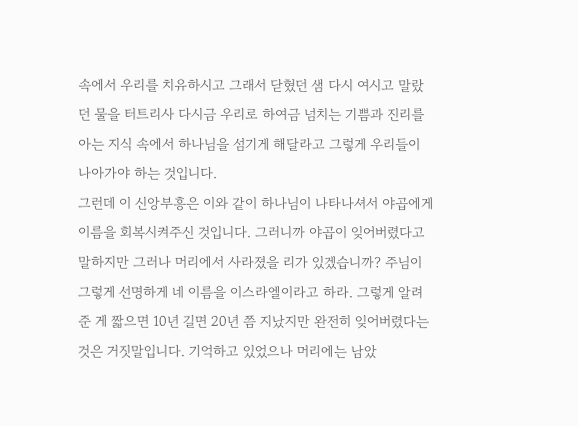속에서 우리를 치유하시고 그래서 닫혔던 샘 다시 여시고 말랐던 물을 터트리사 다시금 우리로 하여금 넘치는 기쁨과 진리를 아는 지식 속에서 하나님을 섬기게 해달라고 그렇게 우리들이 나아가야 하는 것입니다.
그런데 이 신앙부흥은 이와 같이 하나님이 나타나셔서 야곱에게 이름을 회복시켜주신 것입니다. 그러니까 야곱이 잊어버렸다고 말하지만 그러나 머리에서 사라졌을 리가 있겠습니까? 주님이 그렇게 선명하게 네 이름을 이스라엘이라고 하라. 그렇게 알려준 게 짧으면 10년 길면 20년 쯤 지났지만 완전히 잊어버렸다는 것은 거짓말입니다. 기억하고 있었으나 머리에는 남았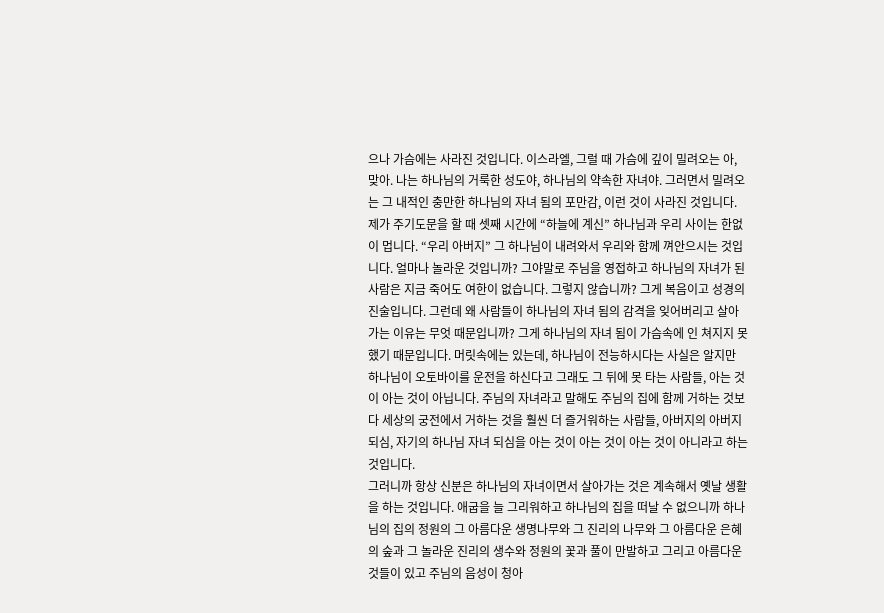으나 가슴에는 사라진 것입니다. 이스라엘, 그럴 때 가슴에 깊이 밀려오는 아, 맞아. 나는 하나님의 거룩한 성도야, 하나님의 약속한 자녀야. 그러면서 밀려오는 그 내적인 충만한 하나님의 자녀 됨의 포만감, 이런 것이 사라진 것입니다.
제가 주기도문을 할 때 셋째 시간에 “하늘에 계신” 하나님과 우리 사이는 한없이 멉니다. “우리 아버지” 그 하나님이 내려와서 우리와 함께 껴안으시는 것입니다. 얼마나 놀라운 것입니까? 그야말로 주님을 영접하고 하나님의 자녀가 된 사람은 지금 죽어도 여한이 없습니다. 그렇지 않습니까? 그게 복음이고 성경의 진술입니다. 그런데 왜 사람들이 하나님의 자녀 됨의 감격을 잊어버리고 살아가는 이유는 무엇 때문입니까? 그게 하나님의 자녀 됨이 가슴속에 인 쳐지지 못했기 때문입니다. 머릿속에는 있는데, 하나님이 전능하시다는 사실은 알지만 하나님이 오토바이를 운전을 하신다고 그래도 그 뒤에 못 타는 사람들, 아는 것이 아는 것이 아닙니다. 주님의 자녀라고 말해도 주님의 집에 함께 거하는 것보다 세상의 궁전에서 거하는 것을 훨씬 더 즐거워하는 사람들, 아버지의 아버지 되심, 자기의 하나님 자녀 되심을 아는 것이 아는 것이 아는 것이 아니라고 하는 것입니다.
그러니까 항상 신분은 하나님의 자녀이면서 살아가는 것은 계속해서 옛날 생활을 하는 것입니다. 애굽을 늘 그리워하고 하나님의 집을 떠날 수 없으니까 하나님의 집의 정원의 그 아름다운 생명나무와 그 진리의 나무와 그 아름다운 은혜의 숲과 그 놀라운 진리의 생수와 정원의 꽃과 풀이 만발하고 그리고 아름다운 것들이 있고 주님의 음성이 청아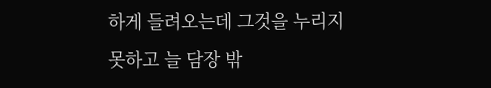하게 들려오는데 그것을 누리지 못하고 늘 담장 밖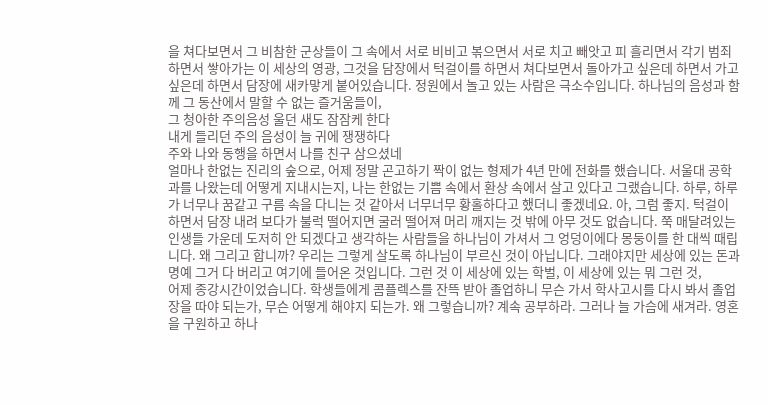을 쳐다보면서 그 비참한 군상들이 그 속에서 서로 비비고 볶으면서 서로 치고 빼앗고 피 흘리면서 각기 범죄하면서 쌓아가는 이 세상의 영광, 그것을 담장에서 턱걸이를 하면서 쳐다보면서 돌아가고 싶은데 하면서 가고 싶은데 하면서 담장에 새카맣게 붙어있습니다. 정원에서 놀고 있는 사람은 극소수입니다. 하나님의 음성과 함께 그 동산에서 말할 수 없는 즐거움들이,
그 청아한 주의음성 울던 새도 잠잠케 한다
내게 들리던 주의 음성이 늘 귀에 쟁쟁하다
주와 나와 동행을 하면서 나를 친구 삼으셨네
얼마나 한없는 진리의 숲으로, 어제 정말 곤고하기 짝이 없는 형제가 4년 만에 전화를 했습니다. 서울대 공학과를 나왔는데 어떻게 지내시는지, 나는 한없는 기쁨 속에서 환상 속에서 살고 있다고 그랬습니다. 하루, 하루가 너무나 꿈같고 구름 속을 다니는 것 같아서 너무너무 황홀하다고 했더니 좋겠네요. 아, 그럼 좋지. 턱걸이 하면서 담장 내려 보다가 불럭 떨어지면 굴러 떨어져 머리 깨지는 것 밖에 아무 것도 없습니다. 쭉 매달려있는 인생들 가운데 도저히 안 되겠다고 생각하는 사람들을 하나님이 가셔서 그 엉덩이에다 몽둥이를 한 대씩 때립니다. 왜 그리고 합니까? 우리는 그렇게 살도록 하나님이 부르신 것이 아닙니다. 그래야지만 세상에 있는 돈과 명예 그거 다 버리고 여기에 들어온 것입니다. 그런 것 이 세상에 있는 학벌, 이 세상에 있는 뭐 그런 것,
어제 종강시간이었습니다. 학생들에게 콤플렉스를 잔뜩 받아 졸업하니 무슨 가서 학사고시를 다시 봐서 졸업장을 따야 되는가, 무슨 어떻게 해야지 되는가. 왜 그렇습니까? 계속 공부하라. 그러나 늘 가슴에 새겨라. 영혼을 구원하고 하나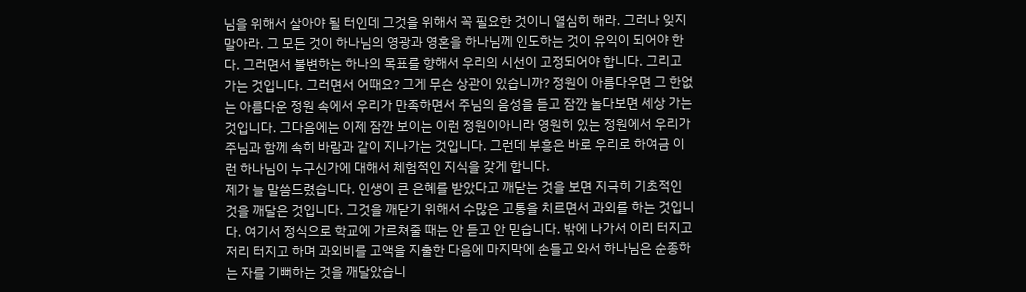님을 위해서 살아야 될 터인데 그것을 위해서 꼭 필요한 것이니 열심히 해라. 그러나 잊지 말아라. 그 모든 것이 하나님의 영광과 영혼을 하나님께 인도하는 것이 유익이 되어야 한다. 그러면서 불변하는 하나의 목표를 향해서 우리의 시선이 고정되어야 합니다. 그리고 가는 것입니다. 그러면서 어때요? 그게 무슨 상관이 있습니까? 정원이 아름다우면 그 한없는 아름다운 정원 속에서 우리가 만족하면서 주님의 음성을 듣고 잠깐 놀다보면 세상 가는 것입니다. 그다음에는 이제 잠깐 보이는 이런 정원이아니라 영원히 있는 정원에서 우리가 주님과 함께 속히 바람과 같이 지나가는 것입니다. 그런데 부흥은 바로 우리로 하여금 이런 하나님이 누구신가에 대해서 체험적인 지식을 갖게 합니다.
제가 늘 말씀드렸습니다. 인생이 큰 은혜를 받았다고 깨닫는 것을 보면 지극히 기초적인 것을 깨달은 것입니다. 그것을 깨닫기 위해서 수많은 고통을 치르면서 과외를 하는 것입니다. 여기서 정식으로 학교에 가르쳐줄 때는 안 듣고 안 믿습니다. 밖에 나가서 이리 터지고 저리 터지고 하며 과외비를 고액을 지출한 다음에 마지막에 손들고 와서 하나님은 순종하는 자를 기뻐하는 것을 깨달았습니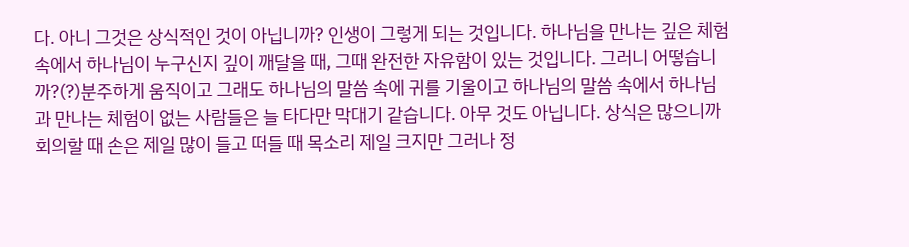다. 아니 그것은 상식적인 것이 아닙니까? 인생이 그렇게 되는 것입니다. 하나님을 만나는 깊은 체험 속에서 하나님이 누구신지 깊이 깨달을 때, 그때 완전한 자유함이 있는 것입니다. 그러니 어떻습니까?(?)분주하게 움직이고 그래도 하나님의 말씀 속에 귀를 기울이고 하나님의 말씀 속에서 하나님과 만나는 체험이 없는 사람들은 늘 타다만 막대기 같습니다. 아무 것도 아닙니다. 상식은 많으니까 회의할 때 손은 제일 많이 들고 떠들 때 목소리 제일 크지만 그러나 정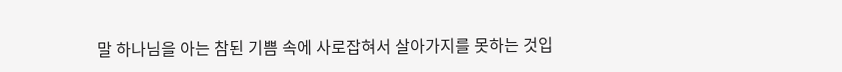말 하나님을 아는 참된 기쁨 속에 사로잡혀서 살아가지를 못하는 것입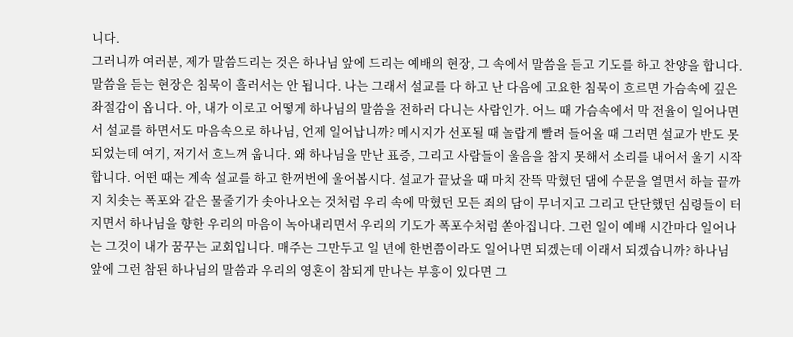니다.
그러니까 여러분, 제가 말씀드리는 것은 하나님 앞에 드리는 예배의 현장, 그 속에서 말씀을 듣고 기도를 하고 찬양을 합니다. 말씀을 듣는 현장은 침묵이 흘러서는 안 됩니다. 나는 그래서 설교를 다 하고 난 다음에 고요한 침묵이 흐르면 가슴속에 깊은 좌절감이 옵니다. 아, 내가 이로고 어떻게 하나님의 말씀을 전하러 다니는 사람인가. 어느 때 가슴속에서 막 전율이 일어나면서 설교를 하면서도 마음속으로 하나님, 언제 일어납니까? 메시지가 선포될 때 놀랍게 빨려 들어올 때 그러면 설교가 반도 못되었는데 여기, 저기서 흐느껴 웁니다. 왜 하나님을 만난 표증, 그리고 사람들이 울음을 참지 못해서 소리를 내어서 울기 시작합니다. 어떤 때는 계속 설교를 하고 한꺼번에 울어봅시다. 설교가 끝났을 때 마치 잔뜩 막혔던 댐에 수문을 열면서 하늘 끝까지 치솟는 폭포와 같은 물줄기가 솟아나오는 것처럼 우리 속에 막혔던 모든 죄의 담이 무너지고 그리고 단단했던 심령들이 터지면서 하나님을 향한 우리의 마음이 녹아내리면서 우리의 기도가 폭포수처럼 쏟아집니다. 그런 일이 예배 시간마다 일어나는 그것이 내가 꿈꾸는 교회입니다. 매주는 그만두고 일 년에 한번쯤이라도 일어나면 되겠는데 이래서 되겠습니까? 하나님 앞에 그런 참된 하나님의 말씀과 우리의 영혼이 참되게 만나는 부흥이 있다면 그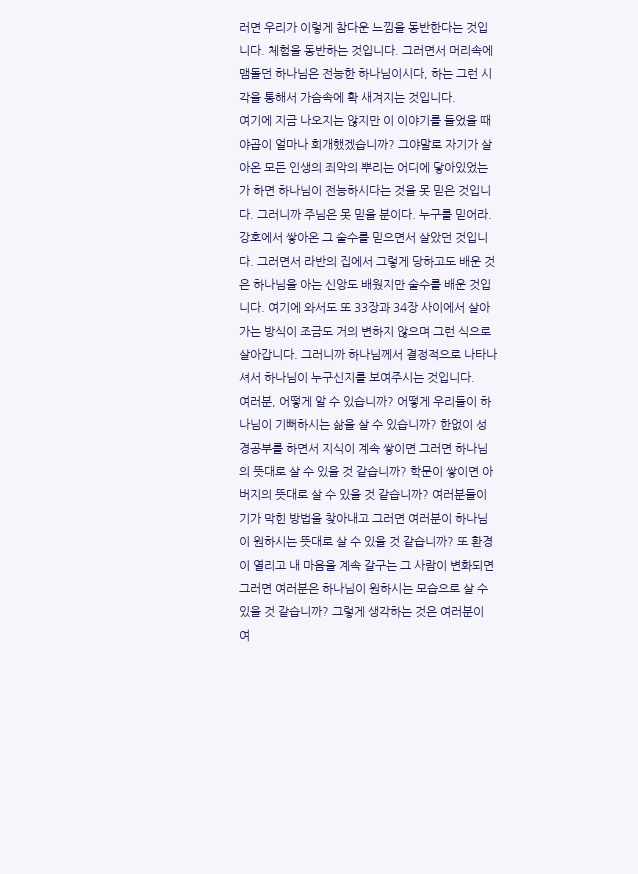러면 우리가 이렇게 참다운 느낌을 동반한다는 것입니다. 체험을 동반하는 것입니다. 그러면서 머리속에 맴돌던 하나님은 전능한 하나님이시다, 하는 그런 시각을 통해서 가슴속에 확 새겨지는 것입니다.
여기에 지금 나오지는 않지만 이 이야기를 들었을 때 야곱이 얼마나 회개했겠습니까? 그야말로 자기가 살아온 모든 인생의 죄악의 뿌리는 어디에 닿아있었는가 하면 하나님이 전능하시다는 것을 못 믿은 것입니다. 그러니까 주님은 못 믿을 분이다. 누구를 믿어라. 강호에서 쌓아온 그 술수를 믿으면서 살았던 것입니다. 그러면서 라반의 집에서 그렇게 당하고도 배운 것은 하나님을 아는 신앙도 배웠지만 술수를 배운 것입니다. 여기에 와서도 또 33장과 34장 사이에서 살아가는 방식이 조금도 거의 변하지 않으며 그런 식으로 살아갑니다. 그러니까 하나님께서 결정적으로 나타나셔서 하나님이 누구신지를 보여주시는 것입니다.
여러분, 어떻게 알 수 있습니까? 어떻게 우리들이 하나님이 기뻐하시는 삶을 살 수 있습니까? 한없이 성경공부를 하면서 지식이 계속 쌓이면 그러면 하나님의 뜻대로 살 수 있을 것 같습니까? 학문이 쌓이면 아버지의 뜻대로 살 수 있을 것 같습니까? 여러분들이 기가 막힌 방법을 찾아내고 그러면 여러분이 하나님이 원하시는 뜻대로 살 수 있을 것 같습니까? 또 환경이 열리고 내 마음을 계속 갈구는 그 사람이 변화되면 그러면 여러분은 하나님이 원하시는 모습으로 살 수 있을 것 같습니까? 그렇게 생각하는 것은 여러분이 여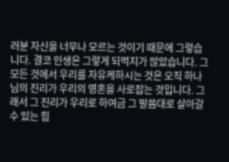러분 자신을 너무나 모르는 것이기 때문에 그렇습니다. 결코 인생은 그렇게 되먹지가 않았습니다. 그 모든 것에서 우리를 자유케하시는 것은 오직 하나님의 진리가 우리의 영혼을 사로잡는 것입니다. 그래서 그 진리가 우리로 하여금 그 말씀대로 살아갈 수 있는 힘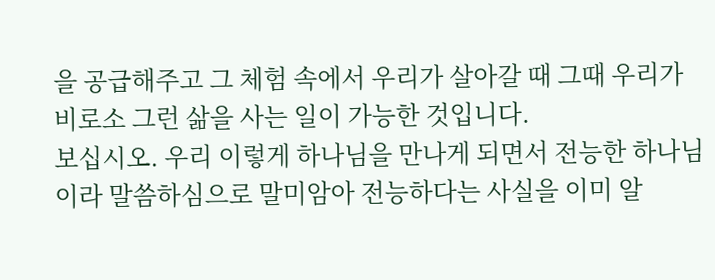을 공급해주고 그 체험 속에서 우리가 살아갈 때 그때 우리가 비로소 그런 삶을 사는 일이 가능한 것입니다.
보십시오. 우리 이렇게 하나님을 만나게 되면서 전능한 하나님이라 말씀하심으로 말미암아 전능하다는 사실을 이미 알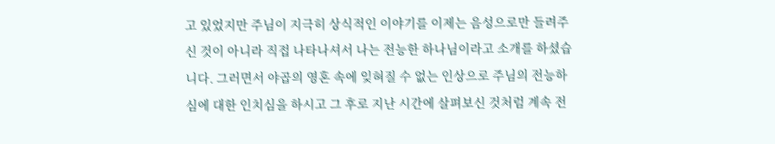고 있었지만 주님이 지극히 상식적인 이야기를 이제는 음성으로만 들려주신 것이 아니라 직접 나타나셔서 나는 전능한 하나님이라고 소개를 하셨습니다. 그러면서 야곱의 영혼 속에 잊혀질 수 없는 인상으로 주님의 전능하심에 대한 인치심을 하시고 그 후로 지난 시간에 살펴보신 것처럼 계속 전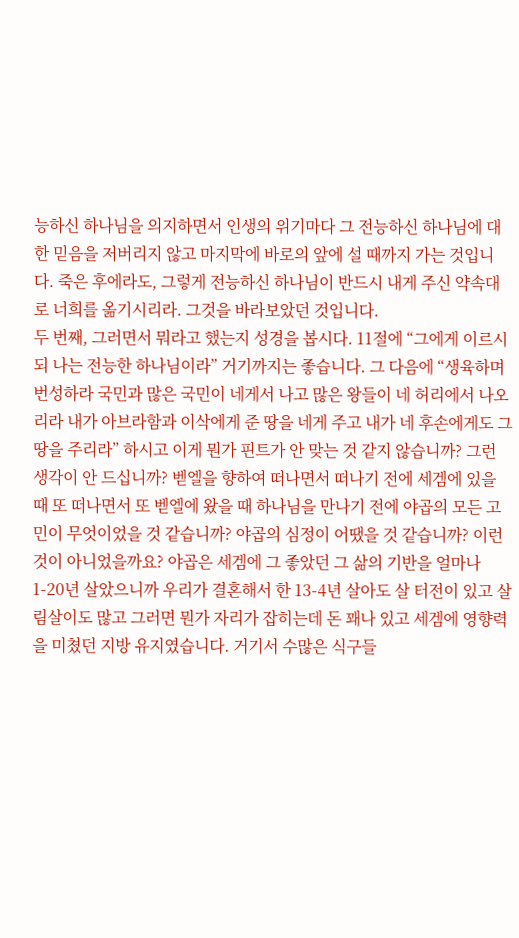능하신 하나님을 의지하면서 인생의 위기마다 그 전능하신 하나님에 대한 믿음을 저버리지 않고 마지막에 바로의 앞에 설 때까지 가는 것입니다. 죽은 후에라도, 그렇게 전능하신 하나님이 반드시 내게 주신 약속대로 너희를 옮기시리라. 그것을 바라보았던 것입니다.
두 번째, 그러면서 뭐라고 했는지 성경을 봅시다. 11절에 “그에게 이르시되 나는 전능한 하나님이라” 거기까지는 좋습니다. 그 다음에 “생육하며 번성하라 국민과 많은 국민이 네게서 나고 많은 왕들이 네 허리에서 나오리라 내가 아브라함과 이삭에게 준 땅을 네게 주고 내가 네 후손에게도 그 땅을 주리라” 하시고 이게 뭔가 핀트가 안 맞는 것 같지 않습니까? 그런 생각이 안 드십니까? 벧엘을 향하여 떠나면서 떠나기 전에 세겜에 있을 때 또 떠나면서 또 벧엘에 왔을 때 하나님을 만나기 전에 야곱의 모든 고민이 무엇이었을 것 같습니까? 야곱의 심정이 어땠을 것 같습니까? 이런 것이 아니었을까요? 야곱은 세겜에 그 좋았던 그 삶의 기반을 얼마나 1-20년 살았으니까 우리가 결혼해서 한 13-4년 살아도 살 터전이 있고 살림살이도 많고 그러면 뭔가 자리가 잡히는데 돈 꽤나 있고 세겜에 영향력을 미쳤던 지방 유지였습니다. 거기서 수많은 식구들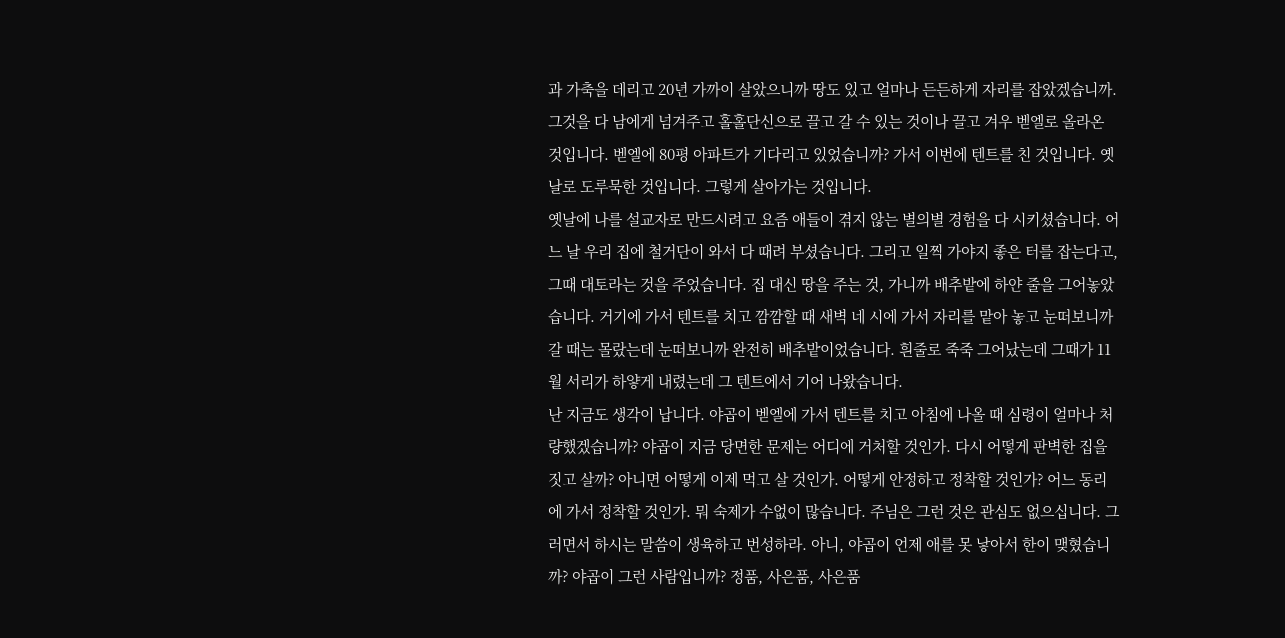과 가축을 데리고 20년 가까이 살았으니까 땅도 있고 얼마나 든든하게 자리를 잡았겠습니까. 그것을 다 남에게 넘겨주고 홀홀단신으로 끌고 갈 수 있는 것이나 끌고 겨우 벧엘로 올라온 것입니다. 벧엘에 80평 아파트가 기다리고 있었습니까? 가서 이번에 텐트를 친 것입니다. 옛날로 도루묵한 것입니다. 그렇게 살아가는 것입니다.
옛날에 나를 설교자로 만드시려고 요즘 애들이 겪지 않는 별의별 경험을 다 시키셨습니다. 어느 날 우리 집에 철거단이 와서 다 때려 부셨습니다. 그리고 일찍 가야지 좋은 터를 잡는다고, 그때 대토라는 것을 주었습니다. 집 대신 땅을 주는 것, 가니까 배추밭에 하얀 줄을 그어놓았습니다. 거기에 가서 텐트를 치고 깜깜할 때 새벽 네 시에 가서 자리를 맡아 놓고 눈떠보니까 갈 때는 몰랐는데 눈떠보니까 완전히 배추밭이었습니다. 흰줄로 죽죽 그어났는데 그때가 11월 서리가 하얗게 내렸는데 그 텐트에서 기어 나왔습니다.
난 지금도 생각이 납니다. 야곱이 벧엘에 가서 텐트를 치고 아침에 나올 때 심령이 얼마나 처량했겠습니까? 야곱이 지금 당면한 문제는 어디에 거처할 것인가. 다시 어떻게 판벽한 집을 짓고 살까? 아니면 어떻게 이제 먹고 살 것인가. 어떻게 안정하고 정착할 것인가? 어느 동리에 가서 정착할 것인가. 뭐 숙제가 수없이 많습니다. 주님은 그런 것은 관심도 없으십니다. 그러면서 하시는 말씀이 생육하고 번성하라. 아니, 야곱이 언제 애를 못 낳아서 한이 맺혔습니까? 야곱이 그런 사람입니까? 정품, 사은품, 사은품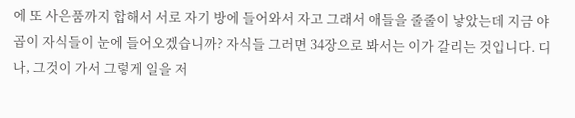에 또 사은품까지 합해서 서로 자기 방에 들어와서 자고 그래서 애들을 줄줄이 낳았는데 지금 야곱이 자식들이 눈에 들어오겠습니까? 자식들 그러면 34장으로 봐서는 이가 갈리는 것입니다. 디나, 그것이 가서 그렇게 일을 저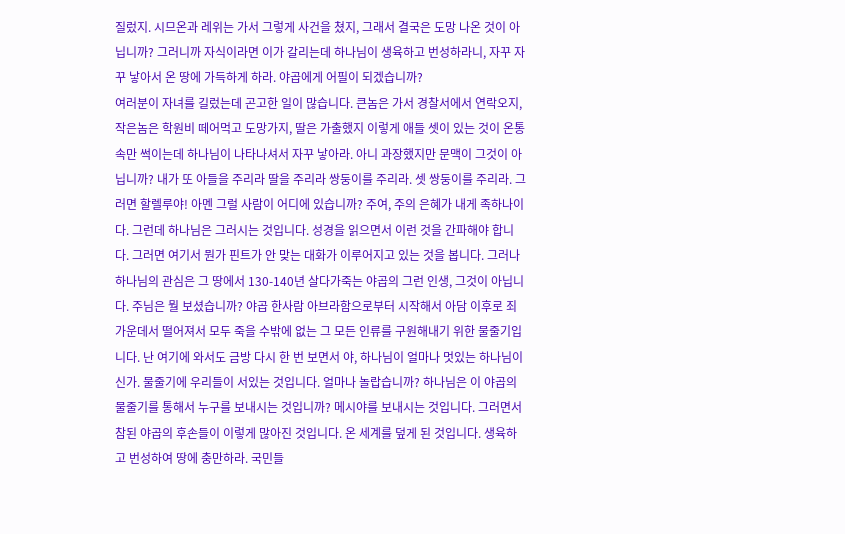질렀지. 시므온과 레위는 가서 그렇게 사건을 쳤지, 그래서 결국은 도망 나온 것이 아닙니까? 그러니까 자식이라면 이가 갈리는데 하나님이 생육하고 번성하라니, 자꾸 자꾸 낳아서 온 땅에 가득하게 하라. 야곱에게 어필이 되겠습니까?
여러분이 자녀를 길렀는데 곤고한 일이 많습니다. 큰놈은 가서 경찰서에서 연락오지, 작은놈은 학원비 떼어먹고 도망가지, 딸은 가출했지 이렇게 애들 셋이 있는 것이 온통 속만 썩이는데 하나님이 나타나셔서 자꾸 낳아라. 아니 과장했지만 문맥이 그것이 아닙니까? 내가 또 아들을 주리라 딸을 주리라 쌍둥이를 주리라. 셋 쌍둥이를 주리라. 그러면 할렐루야! 아멘 그럴 사람이 어디에 있습니까? 주여, 주의 은혜가 내게 족하나이다. 그런데 하나님은 그러시는 것입니다. 성경을 읽으면서 이런 것을 간파해야 합니다. 그러면 여기서 뭔가 핀트가 안 맞는 대화가 이루어지고 있는 것을 봅니다. 그러나 하나님의 관심은 그 땅에서 130-140년 살다가죽는 야곱의 그런 인생, 그것이 아닙니다. 주님은 뭘 보셨습니까? 야곱 한사람 아브라함으로부터 시작해서 아담 이후로 죄 가운데서 떨어져서 모두 죽을 수밖에 없는 그 모든 인류를 구원해내기 위한 물줄기입니다. 난 여기에 와서도 금방 다시 한 번 보면서 야, 하나님이 얼마나 멋있는 하나님이신가. 물줄기에 우리들이 서있는 것입니다. 얼마나 놀랍습니까? 하나님은 이 야곱의 물줄기를 통해서 누구를 보내시는 것입니까? 메시야를 보내시는 것입니다. 그러면서 참된 야곱의 후손들이 이렇게 많아진 것입니다. 온 세계를 덮게 된 것입니다. 생육하고 번성하여 땅에 충만하라. 국민들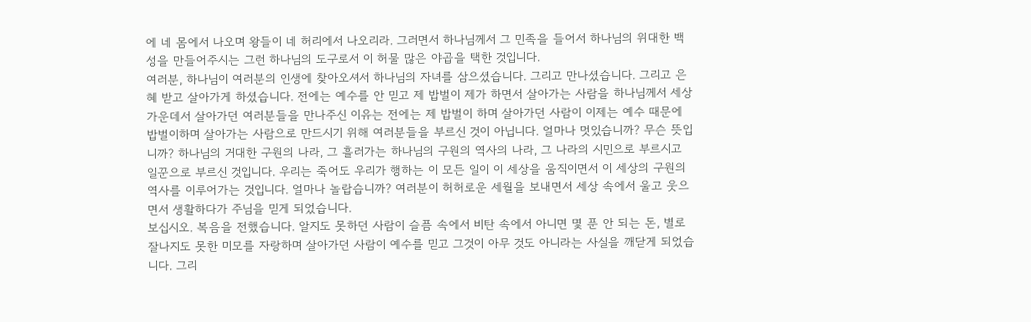에 네 몸에서 나오며 왕들이 네 허리에서 나오리라. 그러면서 하나님께서 그 민족을 들어서 하나님의 위대한 백성을 만들어주시는 그런 하나님의 도구로서 이 허물 많은 야곱을 택한 것입니다.
여러분, 하나님이 여러분의 인생에 찾아오셔서 하나님의 자녀를 삼으셨습니다. 그리고 만나셨습니다. 그리고 은혜 받고 살아가게 하셨습니다. 전에는 예수를 안 믿고 제 밥벌이 제가 하면서 살아가는 사람을 하나님께서 세상 가운데서 살아가던 여러분들을 만나주신 이유는 전에는 제 밥벌이 하며 살아가던 사람이 이제는 예수 때문에 밥벌이하며 살아가는 사람으로 만드시기 위해 여러분들을 부르신 것이 아닙니다. 얼마나 멋있습니까? 무슨 뜻입니까? 하나님의 거대한 구원의 나라, 그 흘러가는 하나님의 구원의 역사의 나라, 그 나라의 시민으로 부르시고 일꾼으로 부르신 것입니다. 우리는 죽어도 우리가 행하는 이 모든 일이 이 세상을 움직이면서 이 세상의 구원의 역사를 이루어가는 것입니다. 얼마나 놀랍습니까? 여러분이 허허로운 세월을 보내면서 세상 속에서 울고 웃으면서 생활하다가 주님을 믿게 되었습니다.
보십시오. 복음을 전했습니다. 알지도 못하던 사람이 슬픔 속에서 비탄 속에서 아니면 몇 푼 안 되는 돈, 별로 잘나지도 못한 미모를 자랑하며 살아가던 사람이 예수를 믿고 그것이 아무 것도 아니라는 사실을 깨닫게 되었습니다. 그리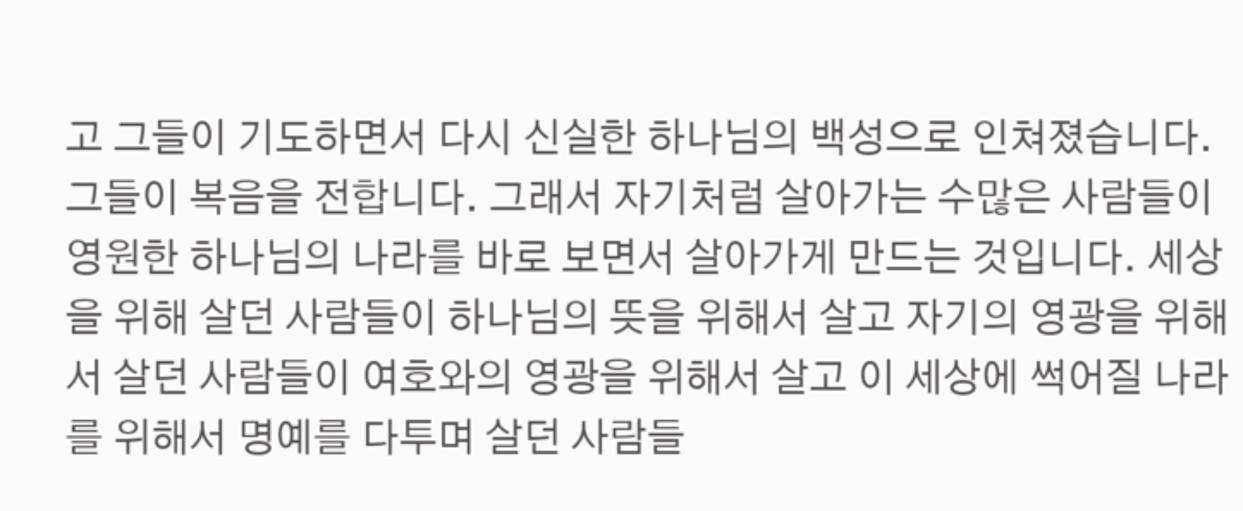고 그들이 기도하면서 다시 신실한 하나님의 백성으로 인쳐졌습니다. 그들이 복음을 전합니다. 그래서 자기처럼 살아가는 수많은 사람들이 영원한 하나님의 나라를 바로 보면서 살아가게 만드는 것입니다. 세상을 위해 살던 사람들이 하나님의 뜻을 위해서 살고 자기의 영광을 위해서 살던 사람들이 여호와의 영광을 위해서 살고 이 세상에 썩어질 나라를 위해서 명예를 다투며 살던 사람들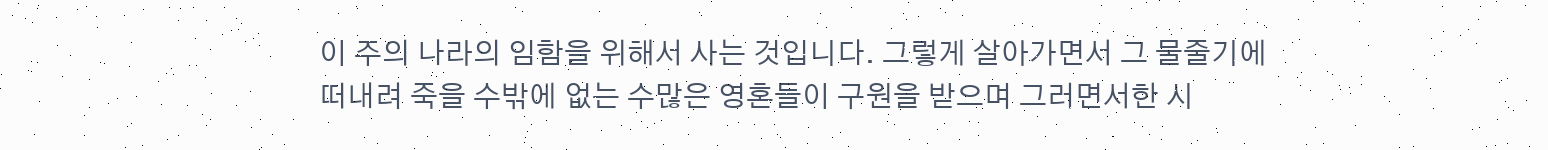이 주의 나라의 임함을 위해서 사는 것입니다. 그렇게 살아가면서 그 물줄기에 떠내려 죽을 수밖에 없는 수많은 영혼들이 구원을 받으며 그러면서한 시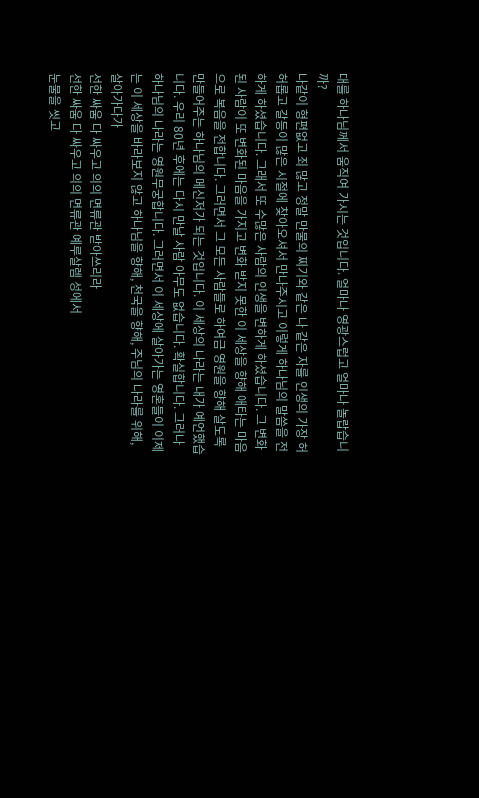대를 하나님께서 움직여 가시는 것입니다. 얼마나 영광스럽고 얼마나 놀랍습니까?
나같이 형편없고 죄 많고 정말 만물의 찌기와 같은 나 같은 자를 인생의 가장 허허롭고 갈등이 많은 시절에 찾아오셔서 만나주시고 이렇게 하나님의 말씀을 전하게 하셨습니다. 그래서 또 수많은 사람의 인생을 변하게 하셨습니다. 그 변화된 사람이 또 변화된 마음을 가지고 변화 받지 못한 이 세상을 향해 애타는 마음으로 복음을 전합니다. 그러면서 그 모든 사람들로 하여금 영원을 향해 살도록 만들어주는 하나님의 메신저가 되는 것입니다. 이 세상의 나라는 내가 예언했습니다. 우리 80년 후에는 다시 만날 사람 아무도 없습니다. 확실합니다. 그러나 하나님의 나라는 영원무궁합니다. 그러면서 이 세상에 살아가는 영혼들이 이제는 이 세상을 바라보지 않고 하나님을 향해, 천국을 향해, 주님의 나라를 위해, 살아가다가
선한 싸움 다 싸우고 의의 면류관 받아쓰리라
선한 싸움 다 싸우고 의의 면류관 예루살렘 성에서
눈물을 씻고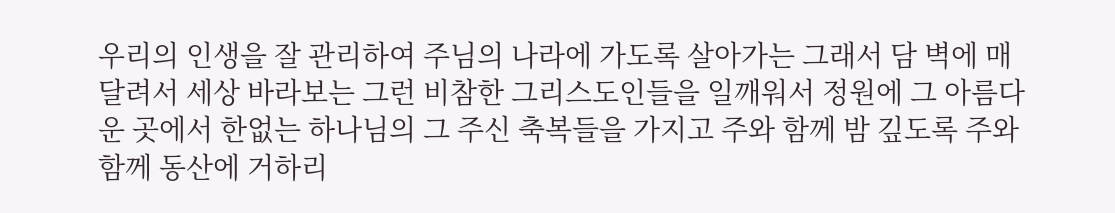우리의 인생을 잘 관리하여 주님의 나라에 가도록 살아가는 그래서 담 벽에 매달려서 세상 바라보는 그런 비참한 그리스도인들을 일깨워서 정원에 그 아름다운 곳에서 한없는 하나님의 그 주신 축복들을 가지고 주와 함께 밤 깊도록 주와 함께 동산에 거하리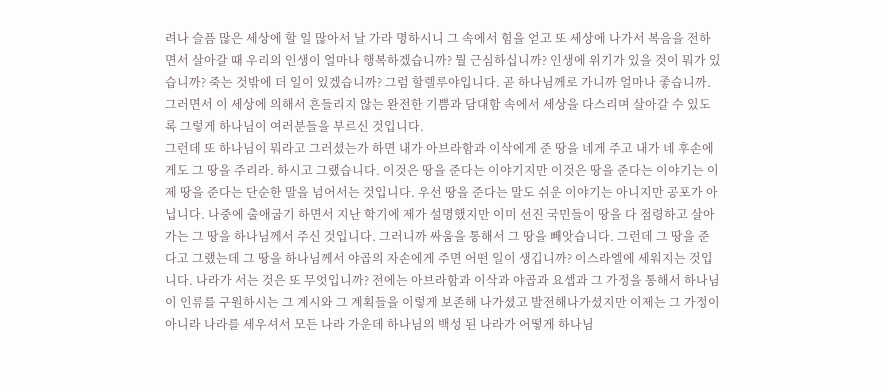려나 슬픔 많은 세상에 할 일 많아서 날 가라 명하시니 그 속에서 힘을 얻고 또 세상에 나가서 복음을 전하면서 살아갈 때 우리의 인생이 얼마나 행복하겠습니까? 뭘 근심하십니까? 인생에 위기가 있을 것이 뭐가 있습니까? 죽는 것밖에 더 일이 있겠습니까? 그럼 할렐루야입니다. 곧 하나님께로 가니까 얼마나 좋습니까. 그러면서 이 세상에 의해서 흔들리지 않는 완전한 기쁨과 담대함 속에서 세상을 다스리며 살아갈 수 있도록 그렇게 하나님이 여러분들을 부르신 것입니다.
그런데 또 하나님이 뭐라고 그러셨는가 하면 내가 아브라함과 이삭에게 준 땅을 네게 주고 내가 네 후손에게도 그 땅을 주리라. 하시고 그랬습니다. 이것은 땅을 준다는 이야기지만 이것은 땅을 준다는 이야기는 이제 땅을 준다는 단순한 말을 넘어서는 것입니다. 우선 땅을 준다는 말도 쉬운 이야기는 아니지만 공포가 아닙니다. 나중에 출애굽기 하면서 지난 학기에 제가 설명했지만 이미 선진 국민들이 땅을 다 점령하고 살아가는 그 땅을 하나님께서 주신 것입니다. 그러니까 싸움을 통해서 그 땅을 빼앗습니다. 그런데 그 땅을 준다고 그랬는데 그 땅을 하나님께서 야곱의 자손에게 주면 어떤 일이 생깁니까? 이스라엘에 세워지는 것입니다. 나라가 서는 것은 또 무엇입니까? 전에는 아브라함과 이삭과 야곱과 요셉과 그 가정을 통해서 하나님이 인류를 구원하시는 그 계시와 그 계획들을 이렇게 보존해 나가셨고 발전해나가셨지만 이제는 그 가정이 아니라 나라를 세우셔서 모든 나라 가운데 하나님의 백성 된 나라가 어떻게 하나님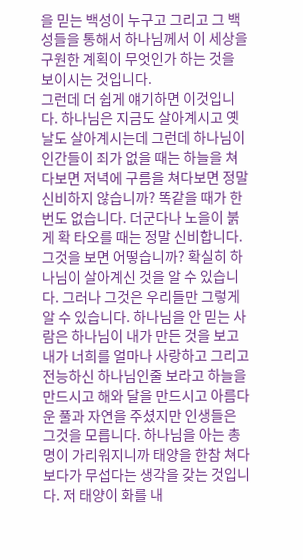을 믿는 백성이 누구고 그리고 그 백성들을 통해서 하나님께서 이 세상을 구원한 계획이 무엇인가 하는 것을 보이시는 것입니다.
그런데 더 쉽게 얘기하면 이것입니다. 하나님은 지금도 살아계시고 옛날도 살아계시는데 그런데 하나님이 인간들이 죄가 없을 때는 하늘을 쳐다보면 저녁에 구름을 쳐다보면 정말 신비하지 않습니까? 똑같을 때가 한 번도 없습니다. 더군다나 노을이 붉게 확 타오를 때는 정말 신비합니다. 그것을 보면 어떻습니까? 확실히 하나님이 살아계신 것을 알 수 있습니다. 그러나 그것은 우리들만 그렇게 알 수 있습니다. 하나님을 안 믿는 사람은 하나님이 내가 만든 것을 보고 내가 너희를 얼마나 사랑하고 그리고 전능하신 하나님인줄 보라고 하늘을 만드시고 해와 달을 만드시고 아름다운 풀과 자연을 주셨지만 인생들은 그것을 모릅니다. 하나님을 아는 총명이 가리워지니까 태양을 한참 쳐다보다가 무섭다는 생각을 갖는 것입니다. 저 태양이 화를 내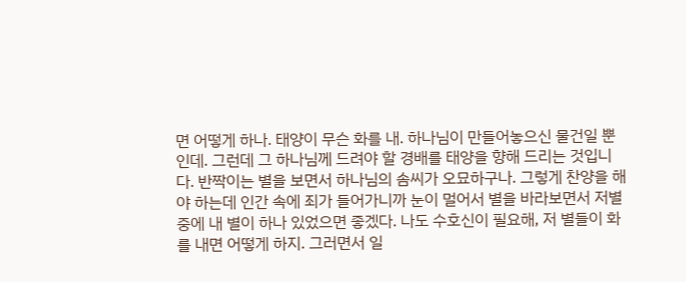면 어떻게 하나. 태양이 무슨 화를 내. 하나님이 만들어놓으신 물건일 뿐인데. 그런데 그 하나님께 드려야 할 경배를 태양을 향해 드리는 것입니다. 반짝이는 별을 보면서 하나님의 솜씨가 오묘하구나. 그렇게 찬양을 해야 하는데 인간 속에 죄가 들어가니까 눈이 멀어서 별을 바라보면서 저별 중에 내 별이 하나 있었으면 좋겠다. 나도 수호신이 필요해, 저 별들이 화를 내면 어떻게 하지. 그러면서 일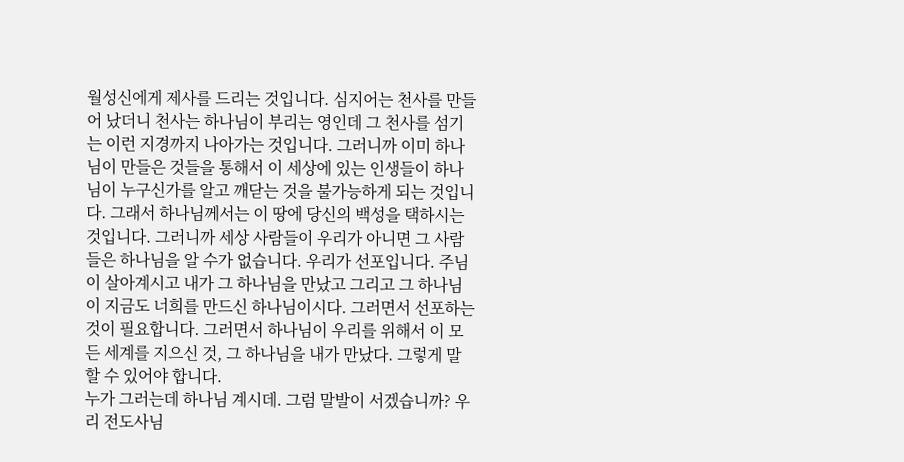월성신에게 제사를 드리는 것입니다. 심지어는 천사를 만들어 났더니 천사는 하나님이 부리는 영인데 그 천사를 섬기는 이런 지경까지 나아가는 것입니다. 그러니까 이미 하나님이 만들은 것들을 통해서 이 세상에 있는 인생들이 하나님이 누구신가를 알고 깨닫는 것을 불가능하게 되는 것입니다. 그래서 하나님께서는 이 땅에 당신의 백성을 택하시는 것입니다. 그러니까 세상 사람들이 우리가 아니면 그 사람들은 하나님을 알 수가 없습니다. 우리가 선포입니다. 주님이 살아계시고 내가 그 하나님을 만났고 그리고 그 하나님이 지금도 너희를 만드신 하나님이시다. 그러면서 선포하는 것이 필요합니다. 그러면서 하나님이 우리를 위해서 이 모든 세계를 지으신 것, 그 하나님을 내가 만났다. 그렇게 말할 수 있어야 합니다.
누가 그러는데 하나님 계시데. 그럼 말발이 서겠습니까? 우리 전도사님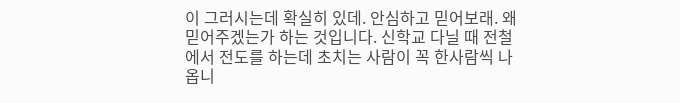이 그러시는데 확실히 있데. 안심하고 믿어보래. 왜 믿어주겠는가 하는 것입니다. 신학교 다닐 때 전철에서 전도를 하는데 초치는 사람이 꼭 한사람씩 나옵니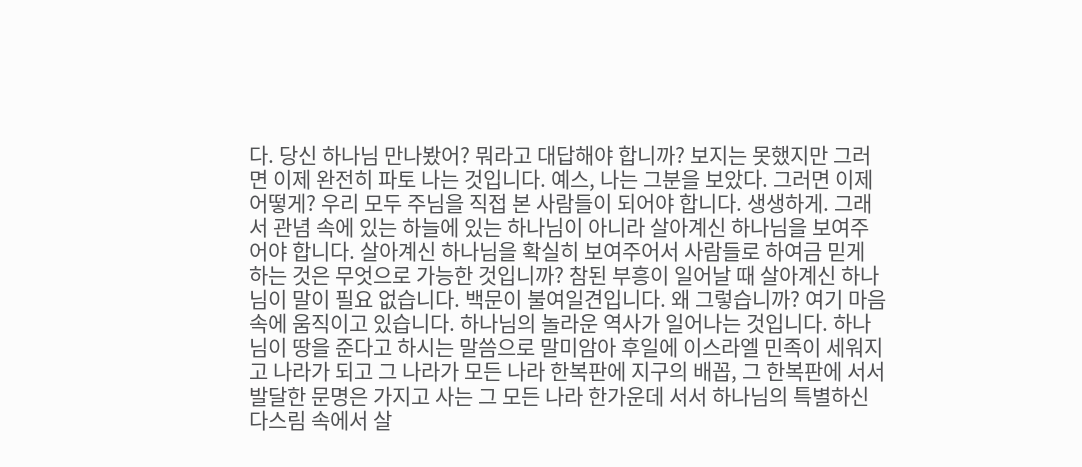다. 당신 하나님 만나봤어? 뭐라고 대답해야 합니까? 보지는 못했지만 그러면 이제 완전히 파토 나는 것입니다. 예스, 나는 그분을 보았다. 그러면 이제 어떻게? 우리 모두 주님을 직접 본 사람들이 되어야 합니다. 생생하게. 그래서 관념 속에 있는 하늘에 있는 하나님이 아니라 살아계신 하나님을 보여주어야 합니다. 살아계신 하나님을 확실히 보여주어서 사람들로 하여금 믿게 하는 것은 무엇으로 가능한 것입니까? 참된 부흥이 일어날 때 살아계신 하나님이 말이 필요 없습니다. 백문이 불여일견입니다. 왜 그렇습니까? 여기 마음속에 움직이고 있습니다. 하나님의 놀라운 역사가 일어나는 것입니다. 하나님이 땅을 준다고 하시는 말씀으로 말미암아 후일에 이스라엘 민족이 세워지고 나라가 되고 그 나라가 모든 나라 한복판에 지구의 배꼽, 그 한복판에 서서 발달한 문명은 가지고 사는 그 모든 나라 한가운데 서서 하나님의 특별하신 다스림 속에서 살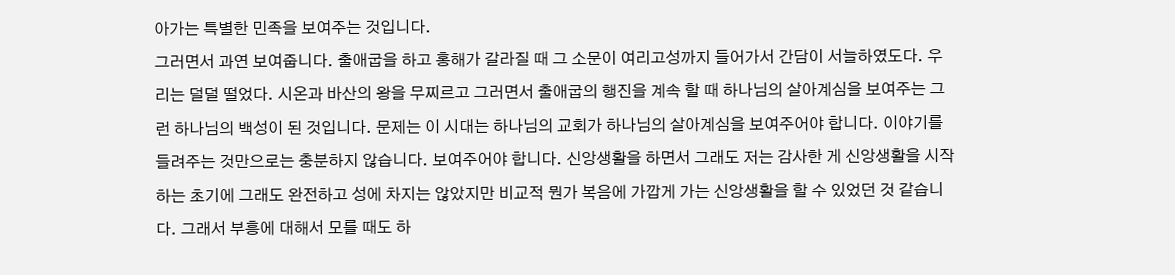아가는 특별한 민족을 보여주는 것입니다.
그러면서 과연 보여줍니다. 출애굽을 하고 홍해가 갈라질 때 그 소문이 여리고성까지 들어가서 간담이 서늘하였도다. 우리는 덜덜 떨었다. 시온과 바산의 왕을 무찌르고 그러면서 출애굽의 행진을 계속 할 때 하나님의 살아계심을 보여주는 그런 하나님의 백성이 된 것입니다. 문제는 이 시대는 하나님의 교회가 하나님의 살아계심을 보여주어야 합니다. 이야기를 들려주는 것만으로는 충분하지 않습니다. 보여주어야 합니다. 신앙생활을 하면서 그래도 저는 감사한 게 신앙생활을 시작하는 초기에 그래도 완전하고 성에 차지는 않았지만 비교적 뭔가 복음에 가깝게 가는 신앙생활을 할 수 있었던 것 같습니다. 그래서 부흥에 대해서 모를 때도 하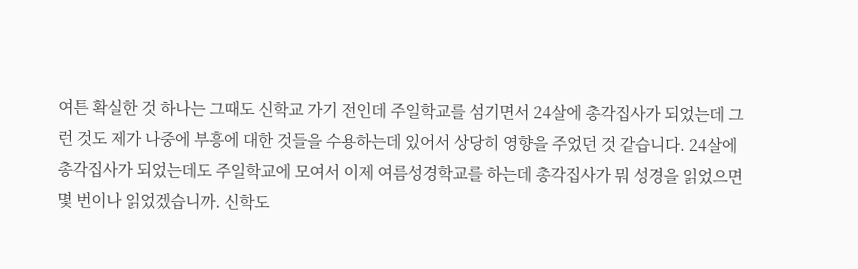여튼 확실한 것 하나는 그때도 신학교 가기 전인데 주일학교를 섬기면서 24살에 총각집사가 되었는데 그런 것도 제가 나중에 부흥에 대한 것들을 수용하는데 있어서 상당히 영향을 주었던 것 같습니다. 24살에 총각집사가 되었는데도 주일학교에 모여서 이제 여름성경학교를 하는데 총각집사가 뭐 성경을 읽었으면 몇 번이나 읽었겠습니까. 신학도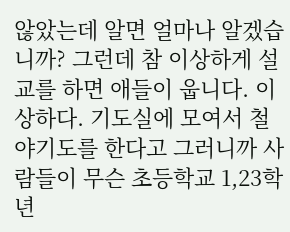않았는데 알면 얼마나 알겠습니까? 그런데 참 이상하게 설교를 하면 애들이 웁니다. 이상하다. 기도실에 모여서 철야기도를 한다고 그러니까 사람들이 무슨 초등학교 1,23학년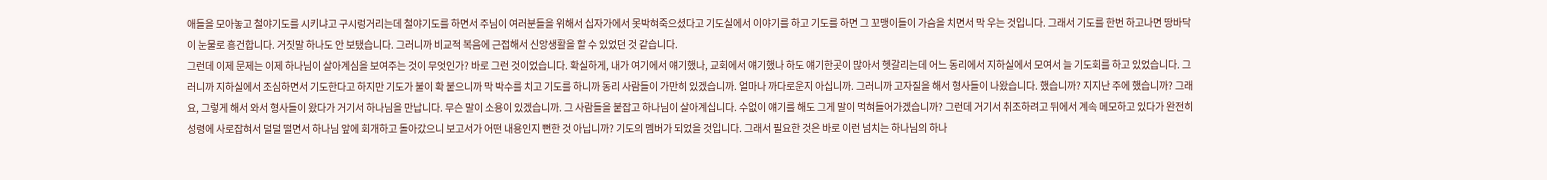애들을 모아놓고 철야기도를 시키냐고 구시렁거리는데 철야기도를 하면서 주님이 여러분들을 위해서 십자가에서 못박혀죽으셨다고 기도실에서 이야기를 하고 기도를 하면 그 꼬맹이들이 가슴을 치면서 막 우는 것입니다. 그래서 기도를 한번 하고나면 땅바닥이 눈물로 흥건합니다. 거짓말 하나도 안 보탰습니다. 그러니까 비교적 복음에 근접해서 신앙생활을 할 수 있었던 것 같습니다.
그런데 이제 문제는 이제 하나님이 살아계심을 보여주는 것이 무엇인가? 바로 그런 것이었습니다. 확실하게, 내가 여기에서 얘기했나, 교회에서 얘기했나 하도 얘기한곳이 많아서 헷갈리는데 어느 동리에서 지하실에서 모여서 늘 기도회를 하고 있었습니다. 그러니까 지하실에서 조심하면서 기도한다고 하지만 기도가 불이 확 붙으니까 막 박수를 치고 기도를 하니까 동리 사람들이 가만히 있겠습니까. 얼마나 까다로운지 아십니까. 그러니까 고자질을 해서 형사들이 나왔습니다. 했습니까? 지지난 주에 했습니까? 그래요, 그렇게 해서 와서 형사들이 왔다가 거기서 하나님을 만납니다. 무슨 말이 소용이 있겠습니까. 그 사람들을 붙잡고 하나님이 살아계십니다. 수없이 얘기를 해도 그게 말이 먹혀들어가겠습니까? 그런데 거기서 취조하려고 뒤에서 계속 메모하고 있다가 완전히 성령에 사로잡혀서 덜덜 떨면서 하나님 앞에 회개하고 돌아갔으니 보고서가 어떤 내용인지 뻔한 것 아닙니까? 기도의 멤버가 되었을 것입니다. 그래서 필요한 것은 바로 이런 넘치는 하나님의 하나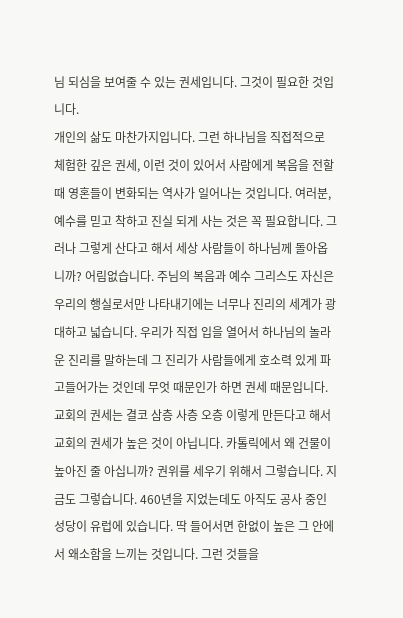님 되심을 보여줄 수 있는 권세입니다. 그것이 필요한 것입니다.
개인의 삶도 마찬가지입니다. 그런 하나님을 직접적으로 체험한 깊은 권세, 이런 것이 있어서 사람에게 복음을 전할 때 영혼들이 변화되는 역사가 일어나는 것입니다. 여러분, 예수를 믿고 착하고 진실 되게 사는 것은 꼭 필요합니다. 그러나 그렇게 산다고 해서 세상 사람들이 하나님께 돌아옵니까? 어림없습니다. 주님의 복음과 예수 그리스도 자신은 우리의 행실로서만 나타내기에는 너무나 진리의 세계가 광대하고 넓습니다. 우리가 직접 입을 열어서 하나님의 놀라운 진리를 말하는데 그 진리가 사람들에게 호소력 있게 파고들어가는 것인데 무엇 때문인가 하면 권세 때문입니다. 교회의 권세는 결코 삼층 사층 오층 이렇게 만든다고 해서 교회의 권세가 높은 것이 아닙니다. 카톨릭에서 왜 건물이 높아진 줄 아십니까? 권위를 세우기 위해서 그렇습니다. 지금도 그렇습니다. 460년을 지었는데도 아직도 공사 중인 성당이 유럽에 있습니다. 딱 들어서면 한없이 높은 그 안에서 왜소함을 느끼는 것입니다. 그런 것들을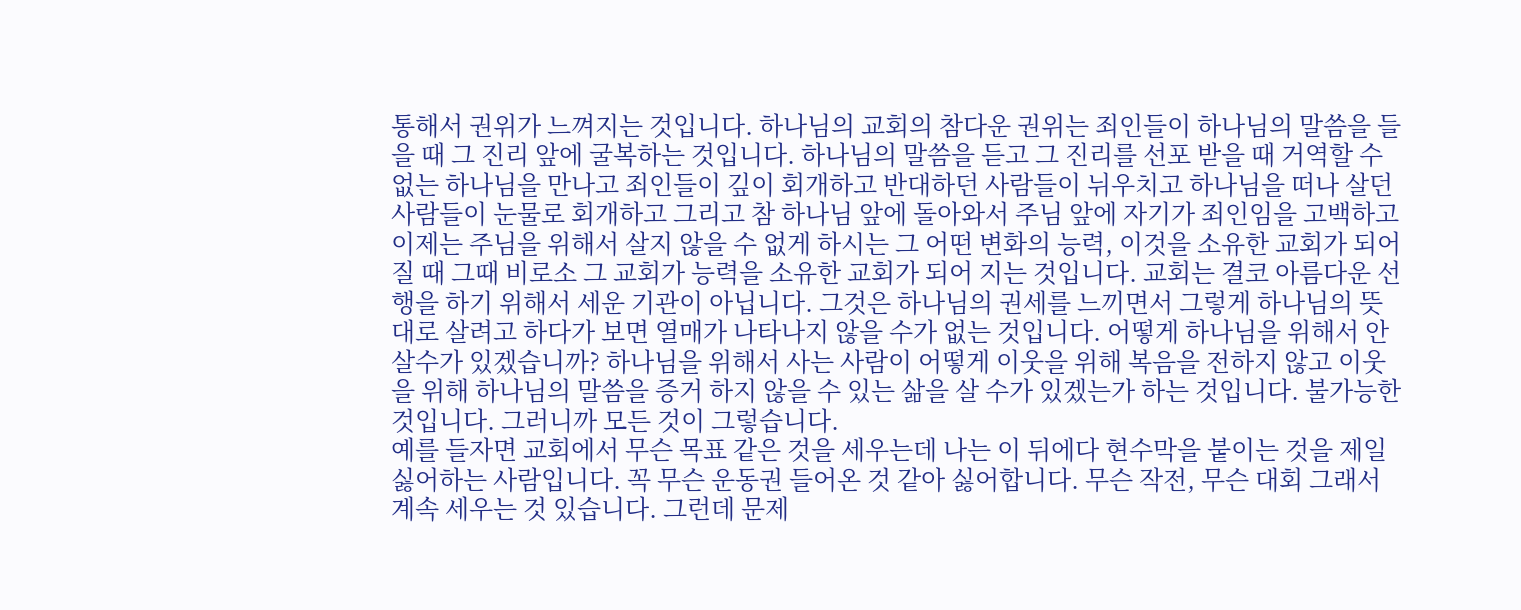통해서 권위가 느껴지는 것입니다. 하나님의 교회의 참다운 권위는 죄인들이 하나님의 말씀을 들을 때 그 진리 앞에 굴복하는 것입니다. 하나님의 말씀을 듣고 그 진리를 선포 받을 때 거역할 수 없는 하나님을 만나고 죄인들이 깊이 회개하고 반대하던 사람들이 뉘우치고 하나님을 떠나 살던 사람들이 눈물로 회개하고 그리고 참 하나님 앞에 돌아와서 주님 앞에 자기가 죄인임을 고백하고 이제는 주님을 위해서 살지 않을 수 없게 하시는 그 어떤 변화의 능력, 이것을 소유한 교회가 되어 질 때 그때 비로소 그 교회가 능력을 소유한 교회가 되어 지는 것입니다. 교회는 결코 아름다운 선행을 하기 위해서 세운 기관이 아닙니다. 그것은 하나님의 권세를 느끼면서 그렇게 하나님의 뜻대로 살려고 하다가 보면 열매가 나타나지 않을 수가 없는 것입니다. 어떻게 하나님을 위해서 안 살수가 있겠습니까? 하나님을 위해서 사는 사람이 어떻게 이웃을 위해 복음을 전하지 않고 이웃을 위해 하나님의 말씀을 증거 하지 않을 수 있는 삶을 살 수가 있겠는가 하는 것입니다. 불가능한 것입니다. 그러니까 모든 것이 그렇습니다.
예를 들자면 교회에서 무슨 목표 같은 것을 세우는데 나는 이 뒤에다 현수막을 붙이는 것을 제일 싫어하는 사람입니다. 꼭 무슨 운동권 들어온 것 같아 싫어합니다. 무슨 작전, 무슨 대회 그래서 계속 세우는 것 있습니다. 그런데 문제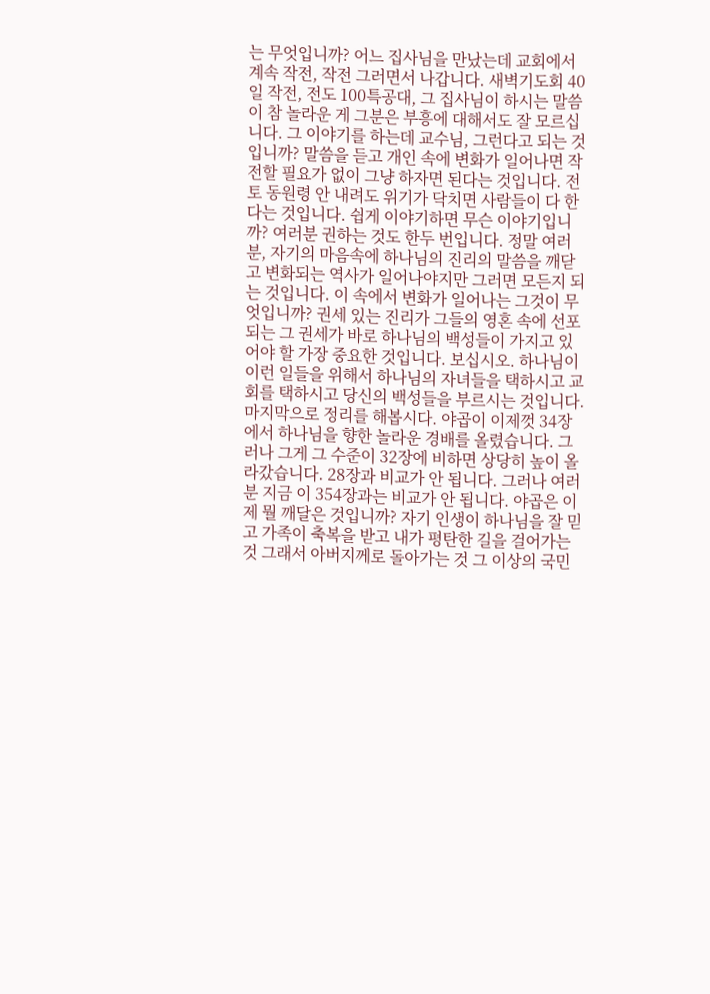는 무엇입니까? 어느 집사님을 만났는데 교회에서 계속 작전, 작전 그러면서 나갑니다. 새벽기도회 40일 작전, 전도 100특공대, 그 집사님이 하시는 말씀이 참 놀라운 게 그분은 부흥에 대해서도 잘 모르십니다. 그 이야기를 하는데 교수님, 그런다고 되는 것입니까? 말씀을 듣고 개인 속에 변화가 일어나면 작전할 필요가 없이 그냥 하자면 된다는 것입니다. 전토 동원령 안 내려도 위기가 닥치면 사람들이 다 한다는 것입니다. 쉽게 이야기하면 무슨 이야기입니까? 여러분 권하는 것도 한두 번입니다. 정말 여러분, 자기의 마음속에 하나님의 진리의 말씀을 깨닫고 변화되는 역사가 일어나야지만 그러면 모든지 되는 것입니다. 이 속에서 변화가 일어나는 그것이 무엇입니까? 권세 있는 진리가 그들의 영혼 속에 선포되는 그 권세가 바로 하나님의 백성들이 가지고 있어야 할 가장 중요한 것입니다. 보십시오. 하나님이 이런 일들을 위해서 하나님의 자녀들을 택하시고 교회를 택하시고 당신의 백성들을 부르시는 것입니다.
마지막으로 정리를 해봅시다. 야곱이 이제껏 34장에서 하나님을 향한 놀라운 경배를 올렸습니다. 그러나 그게 그 수준이 32장에 비하면 상당히 높이 올라갔습니다. 28장과 비교가 안 됩니다. 그러나 여러분 지금 이 354장과는 비교가 안 됩니다. 야곱은 이제 뭘 깨달은 것입니까? 자기 인생이 하나님을 잘 믿고 가족이 축복을 받고 내가 평탄한 길을 걸어가는 것 그래서 아버지께로 돌아가는 것 그 이상의 국민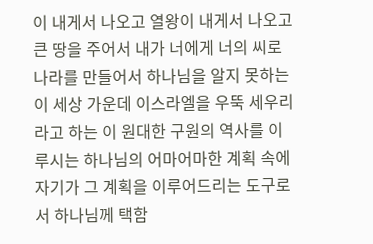이 내게서 나오고 열왕이 내게서 나오고 큰 땅을 주어서 내가 너에게 너의 씨로 나라를 만들어서 하나님을 알지 못하는 이 세상 가운데 이스라엘을 우뚝 세우리라고 하는 이 원대한 구원의 역사를 이루시는 하나님의 어마어마한 계획 속에 자기가 그 계획을 이루어드리는 도구로서 하나님께 택함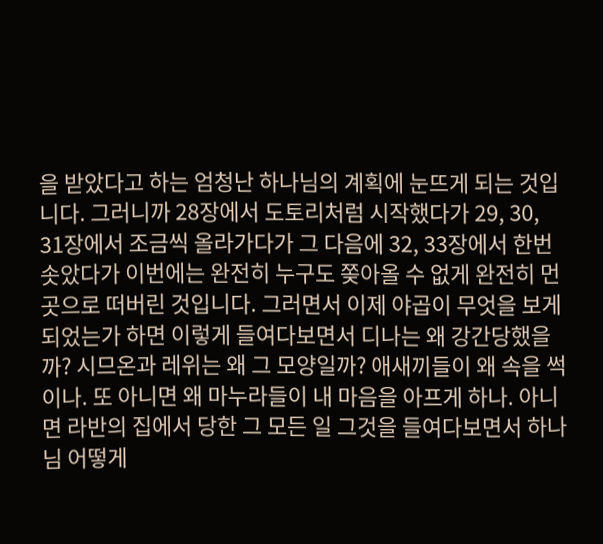을 받았다고 하는 엄청난 하나님의 계획에 눈뜨게 되는 것입니다. 그러니까 28장에서 도토리처럼 시작했다가 29, 30, 31장에서 조금씩 올라가다가 그 다음에 32, 33장에서 한번 솟았다가 이번에는 완전히 누구도 쫒아올 수 없게 완전히 먼 곳으로 떠버린 것입니다. 그러면서 이제 야곱이 무엇을 보게 되었는가 하면 이렇게 들여다보면서 디나는 왜 강간당했을까? 시므온과 레위는 왜 그 모양일까? 애새끼들이 왜 속을 썩이나. 또 아니면 왜 마누라들이 내 마음을 아프게 하나. 아니면 라반의 집에서 당한 그 모든 일 그것을 들여다보면서 하나님 어떻게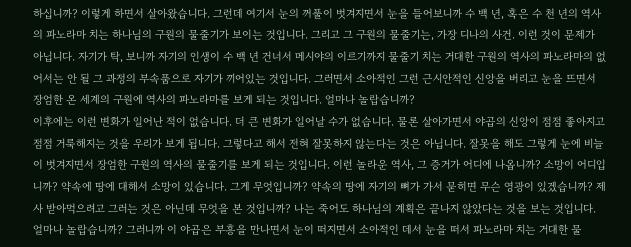하십니까? 이렇게 하면서 살아왔습니다. 그런데 여기서 눈의 꺼풀이 벗겨지면서 눈을 들어보니까 수 백 년, 혹은 수 천 년의 역사의 파노라마 치는 하나님의 구원의 물줄기가 보이는 것입니다. 그리고 그 구원의 물줄기는, 가장 디나의 사건. 이런 것이 문제가 아닙니다. 자기가 탁, 보니까 자기의 인생이 수 백 년 건너서 메시야의 이르기까지 물줄기 치는 거대한 구원의 역사의 파노라마의 없어서는 안 될 그 과정의 부속품으로 자기가 끼어있는 것입니다. 그러면서 소아적인 그런 근시안적인 신앙을 버리고 눈을 뜨면서 장엄한 온 세계의 구원에 역사의 파노라마를 보게 되는 것입니다. 얼마나 놀랍습니까?
이후에는 이런 변화가 일어난 적이 없습니다. 더 큰 변화가 일어날 수가 없습니다. 물론 살아가면서 야곱의 신앙이 점점 좋아지고 점점 거룩해지는 것을 우리가 보게 됩니다. 그렇다고 해서 전혀 잘못하지 않는다는 것은 아닙니다. 잘못을 해도 그렇게 눈에 비늘이 벗겨지면서 장엄한 구원의 역사의 물줄기를 보게 되는 것입니다. 이런 놀라운 역사, 그 증거가 어디에 나옵니까? 소망이 어디입니까? 약속에 땅에 대해서 소망이 있습니다. 그게 무엇입니까? 약속의 땅에 자기의 뼈가 가서 묻히면 무슨 영광이 있겠습니까? 제사 받아먹으려고 그러는 것은 아닌데 무엇을 본 것입니까? 나는 죽어도 하나님의 계획은 끝나지 않았다는 것을 보는 것입니다. 얼마나 놀랍습니까? 그러니까 이 야곱은 부흥을 만나면서 눈이 떠지면서 소아적인 데서 눈을 떠서 파노라마 치는 거대한 물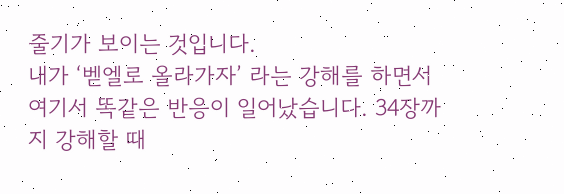줄기가 보이는 것입니다.
내가 ‘벧엘로 올라가자’ 라는 강해를 하면서 여기서 똑같은 반응이 일어났습니다. 34장까지 강해할 때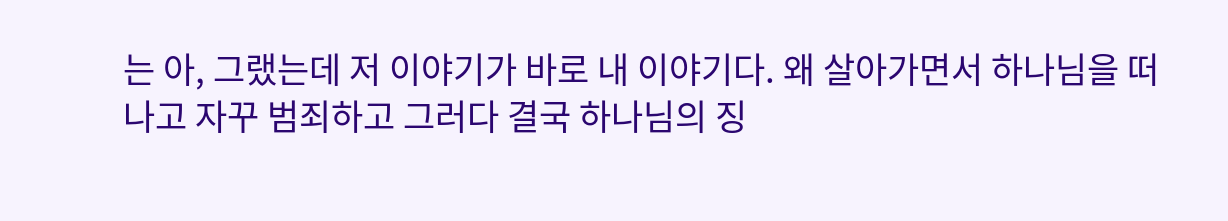는 아, 그랬는데 저 이야기가 바로 내 이야기다. 왜 살아가면서 하나님을 떠나고 자꾸 범죄하고 그러다 결국 하나님의 징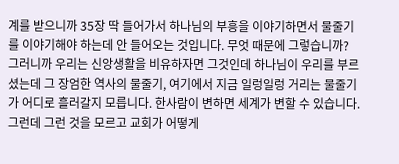계를 받으니까 35장 딱 들어가서 하나님의 부흥을 이야기하면서 물줄기를 이야기해야 하는데 안 들어오는 것입니다. 무엇 때문에 그렇습니까? 그러니까 우리는 신앙생활을 비유하자면 그것인데 하나님이 우리를 부르셨는데 그 장엄한 역사의 물줄기, 여기에서 지금 일렁일렁 거리는 물줄기가 어디로 흘러갈지 모릅니다. 한사람이 변하면 세계가 변할 수 있습니다. 그런데 그런 것을 모르고 교회가 어떻게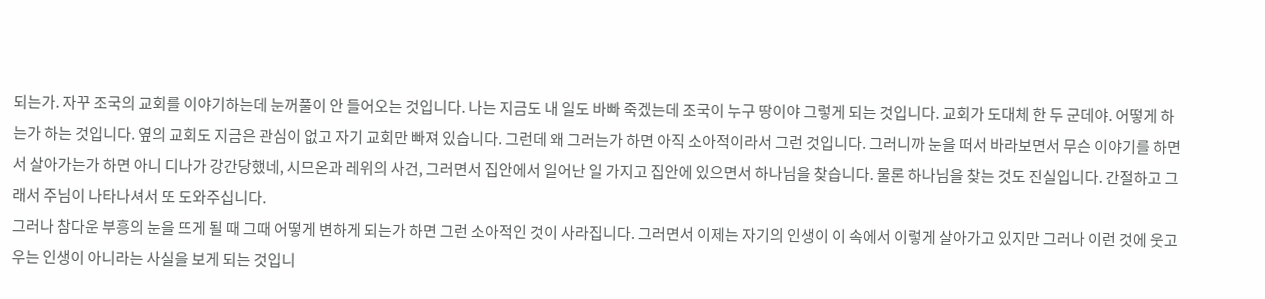되는가. 자꾸 조국의 교회를 이야기하는데 눈꺼풀이 안 들어오는 것입니다. 나는 지금도 내 일도 바빠 죽겠는데 조국이 누구 땅이야 그렇게 되는 것입니다. 교회가 도대체 한 두 군데야. 어떻게 하는가 하는 것입니다. 옆의 교회도 지금은 관심이 없고 자기 교회만 빠져 있습니다. 그런데 왜 그러는가 하면 아직 소아적이라서 그런 것입니다. 그러니까 눈을 떠서 바라보면서 무슨 이야기를 하면서 살아가는가 하면 아니 디나가 강간당했네, 시므온과 레위의 사건, 그러면서 집안에서 일어난 일 가지고 집안에 있으면서 하나님을 찾습니다. 물론 하나님을 찾는 것도 진실입니다. 간절하고 그래서 주님이 나타나셔서 또 도와주십니다.
그러나 참다운 부흥의 눈을 뜨게 될 때 그때 어떻게 변하게 되는가 하면 그런 소아적인 것이 사라집니다. 그러면서 이제는 자기의 인생이 이 속에서 이렇게 살아가고 있지만 그러나 이런 것에 웃고 우는 인생이 아니라는 사실을 보게 되는 것입니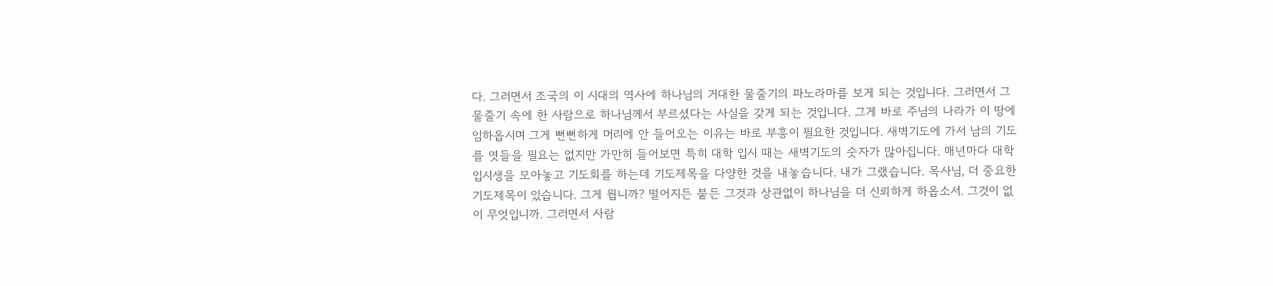다. 그러면서 조국의 이 시대의 역사에 하나님의 거대한 물줄기의 파노라마를 보게 되는 것입니다. 그러면서 그 물줄기 속에 한 사람으로 하나님께서 부르셨다는 사실을 갖게 되는 것입니다. 그게 바로 주님의 나라가 이 땅에 임하옵시며 그게 뻔뻔하게 머리에 안 들어오는 이유는 바로 부흥이 필요한 것입니다. 새벽기도에 가서 남의 기도를 엿들을 필요는 없지만 가만히 들어보면 특히 대학 입시 때는 새벽기도의 숫자가 많아집니다. 매년마다 대학입시생을 모아놓고 기도회를 하는데 기도제목을 다양한 것을 내놓습니다. 내가 그랬습니다. 목사님, 더 중요한 기도제목이 있습니다. 그게 뭡니까? 떨어지든 붙든 그것과 상관없이 하나님을 더 신뢰하게 하옵소서. 그것이 없이 무엇입니까. 그러면서 사람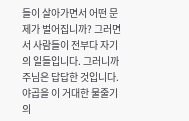들이 살아가면서 어떤 문제가 벌어집니까? 그러면서 사람들이 전부다 자기의 일들입니다. 그러니까 주님은 답답한 것입니다.
야곱을 이 거대한 물줄기의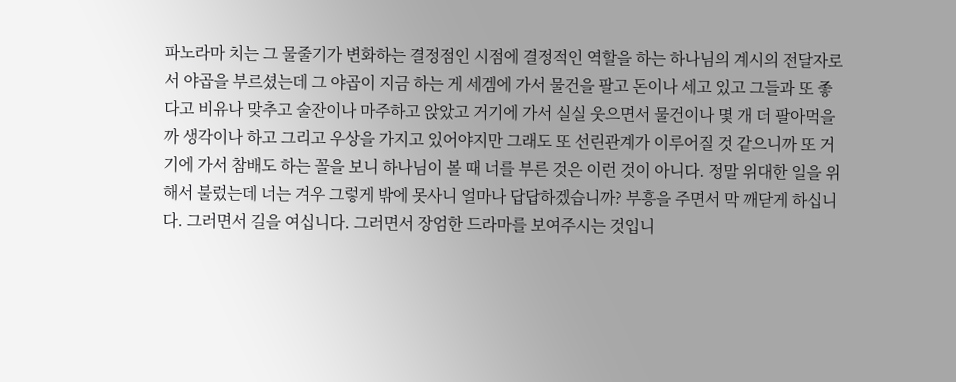파노라마 치는 그 물줄기가 변화하는 결정점인 시점에 결정적인 역할을 하는 하나님의 계시의 전달자로서 야곱을 부르셨는데 그 야곱이 지금 하는 게 세겜에 가서 물건을 팔고 돈이나 세고 있고 그들과 또 좋다고 비유나 맞추고 술잔이나 마주하고 앉았고 거기에 가서 실실 웃으면서 물건이나 몇 개 더 팔아먹을까 생각이나 하고 그리고 우상을 가지고 있어야지만 그래도 또 선린관계가 이루어질 것 같으니까 또 거기에 가서 참배도 하는 꼴을 보니 하나님이 볼 때 너를 부른 것은 이런 것이 아니다. 정말 위대한 일을 위해서 불렀는데 너는 겨우 그렇게 밖에 못사니 얼마나 답답하겠습니까? 부흥을 주면서 막 깨닫게 하십니다. 그러면서 길을 여십니다. 그러면서 장엄한 드라마를 보여주시는 것입니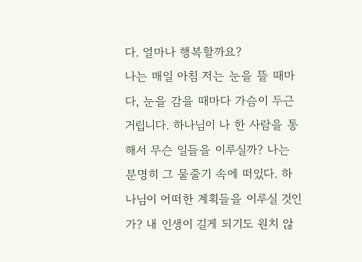다. 얼마나 행복할까요?
나는 매일 아침 저는 눈을 뜰 때마다, 눈을 감을 때마다 가슴이 두근거립니다. 하나님이 나 한 사람을 통해서 무슨 일들을 이루실까? 나는 분명히 그 물줄기 속에 떠있다. 하나님이 어떠한 계획들을 이루실 것인가? 내 인생이 길게 되기도 원치 않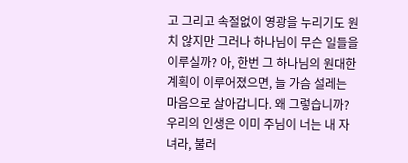고 그리고 속절없이 영광을 누리기도 원치 않지만 그러나 하나님이 무슨 일들을 이루실까? 아, 한번 그 하나님의 원대한 계획이 이루어졌으면, 늘 가슴 설레는 마음으로 살아갑니다. 왜 그렇습니까? 우리의 인생은 이미 주님이 너는 내 자녀라, 불러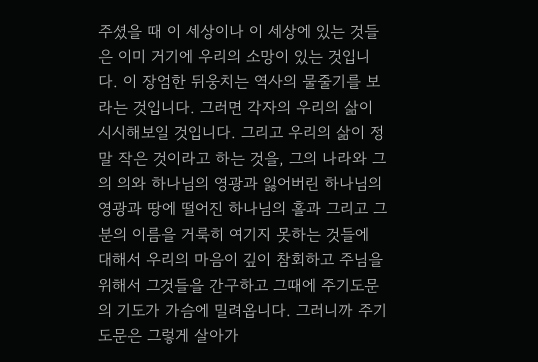주셨을 때 이 세상이나 이 세상에 있는 것들은 이미 거기에 우리의 소망이 있는 것입니다. 이 장엄한 뒤웅치는 역사의 물줄기를 보라는 것입니다. 그러면 각자의 우리의 삶이 시시해보일 것입니다. 그리고 우리의 삶이 정말 작은 것이라고 하는 것을, 그의 나라와 그의 의와 하나님의 영광과 잃어버린 하나님의 영광과 땅에 떨어진 하나님의 홀과 그리고 그분의 이름을 거룩히 여기지 못하는 것들에 대해서 우리의 마음이 깊이 참회하고 주님을 위해서 그것들을 간구하고 그때에 주기도문의 기도가 가슴에 밀려옵니다. 그러니까 주기도문은 그렇게 살아가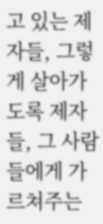고 있는 제자들, 그렇게 살아가도록 제자들, 그 사람들에게 가르쳐주는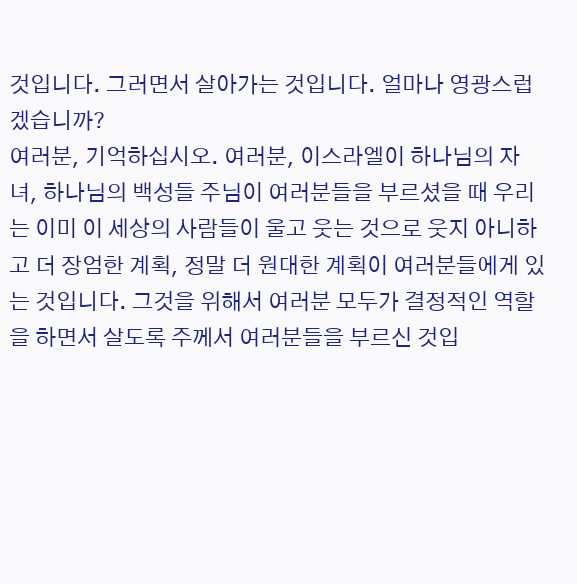것입니다. 그러면서 살아가는 것입니다. 얼마나 영광스럽겠습니까?
여러분, 기억하십시오. 여러분, 이스라엘이 하나님의 자녀, 하나님의 백성들 주님이 여러분들을 부르셨을 때 우리는 이미 이 세상의 사람들이 울고 웃는 것으로 웃지 아니하고 더 장엄한 계획, 정말 더 원대한 계획이 여러분들에게 있는 것입니다. 그것을 위해서 여러분 모두가 결정적인 역할을 하면서 살도록 주께서 여러분들을 부르신 것입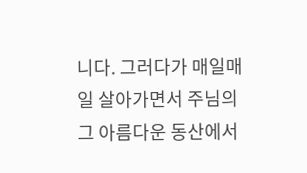니다. 그러다가 매일매일 살아가면서 주님의 그 아름다운 동산에서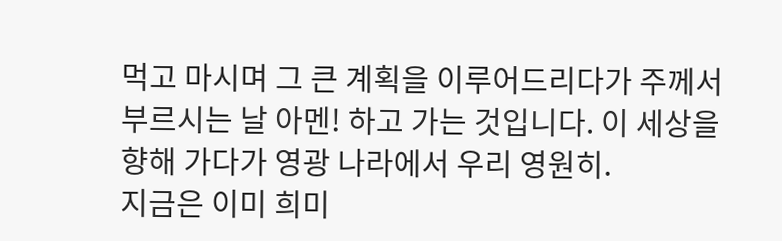먹고 마시며 그 큰 계획을 이루어드리다가 주께서 부르시는 날 아멘! 하고 가는 것입니다. 이 세상을 향해 가다가 영광 나라에서 우리 영원히.
지금은 이미 희미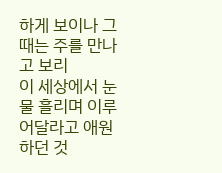하게 보이나 그때는 주를 만나고 보리
이 세상에서 눈물 흘리며 이루어달라고 애원하던 것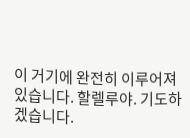이 거기에 완전히 이루어져있습니다. 할렐루야. 기도하겠습니다.